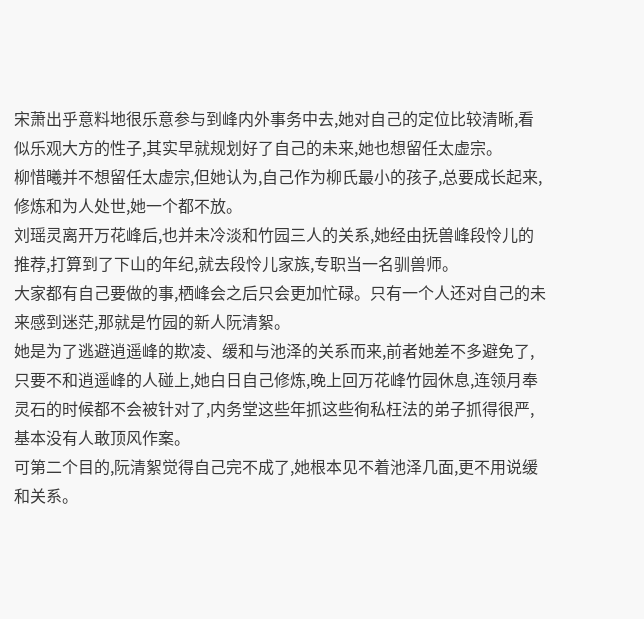宋萧出乎意料地很乐意参与到峰内外事务中去,她对自己的定位比较清晰,看似乐观大方的性子,其实早就规划好了自己的未来,她也想留任太虚宗。
柳惜曦并不想留任太虚宗,但她认为,自己作为柳氏最小的孩子,总要成长起来,修炼和为人处世,她一个都不放。
刘瑶灵离开万花峰后,也并未冷淡和竹园三人的关系,她经由抚兽峰段怜儿的推荐,打算到了下山的年纪,就去段怜儿家族,专职当一名驯兽师。
大家都有自己要做的事,栖峰会之后只会更加忙碌。只有一个人还对自己的未来感到迷茫,那就是竹园的新人阮清絮。
她是为了逃避逍遥峰的欺凌、缓和与池泽的关系而来,前者她差不多避免了,只要不和逍遥峰的人碰上,她白日自己修炼,晚上回万花峰竹园休息,连领月奉灵石的时候都不会被针对了,内务堂这些年抓这些徇私枉法的弟子抓得很严,基本没有人敢顶风作案。
可第二个目的,阮清絮觉得自己完不成了,她根本见不着池泽几面,更不用说缓和关系。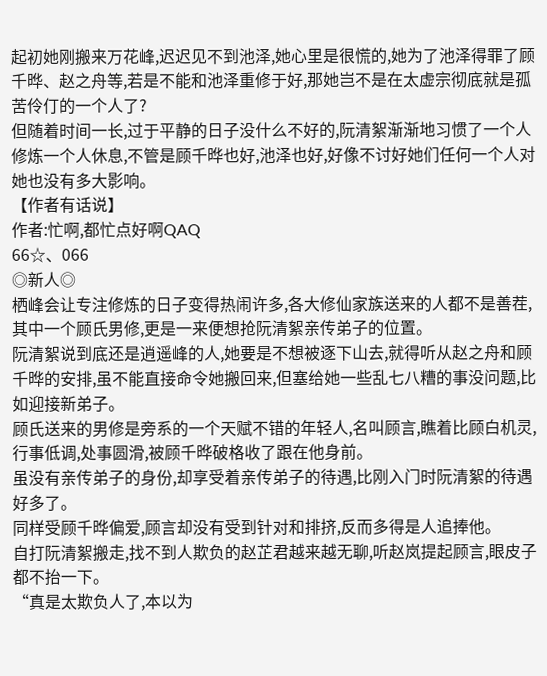起初她刚搬来万花峰,迟迟见不到池泽,她心里是很慌的,她为了池泽得罪了顾千晔、赵之舟等,若是不能和池泽重修于好,那她岂不是在太虚宗彻底就是孤苦伶仃的一个人了?
但随着时间一长,过于平静的日子没什么不好的,阮清絮渐渐地习惯了一个人修炼一个人休息,不管是顾千晔也好,池泽也好,好像不讨好她们任何一个人对她也没有多大影响。
【作者有话说】
作者:忙啊,都忙点好啊QAQ
66☆、066
◎新人◎
栖峰会让专注修炼的日子变得热闹许多,各大修仙家族送来的人都不是善茬,其中一个顾氏男修,更是一来便想抢阮清絮亲传弟子的位置。
阮清絮说到底还是逍遥峰的人,她要是不想被逐下山去,就得听从赵之舟和顾千晔的安排,虽不能直接命令她搬回来,但塞给她一些乱七八糟的事没问题,比如迎接新弟子。
顾氏送来的男修是旁系的一个天赋不错的年轻人,名叫顾言,瞧着比顾白机灵,行事低调,处事圆滑,被顾千晔破格收了跟在他身前。
虽没有亲传弟子的身份,却享受着亲传弟子的待遇,比刚入门时阮清絮的待遇好多了。
同样受顾千晔偏爱,顾言却没有受到针对和排挤,反而多得是人追捧他。
自打阮清絮搬走,找不到人欺负的赵芷君越来越无聊,听赵岚提起顾言,眼皮子都不抬一下。
“真是太欺负人了,本以为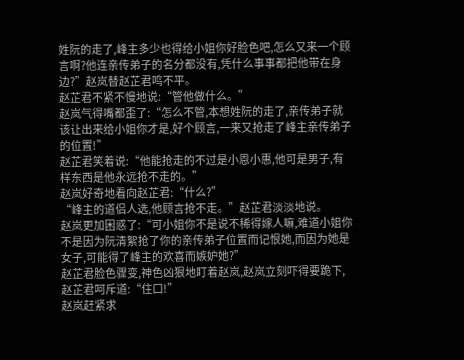姓阮的走了,峰主多少也得给小姐你好脸色吧,怎么又来一个顾言啊?他连亲传弟子的名分都没有,凭什么事事都把他带在身边?”赵岚替赵芷君鸣不平。
赵芷君不紧不慢地说:“管他做什么。”
赵岚气得嘴都歪了:“怎么不管,本想姓阮的走了,亲传弟子就该让出来给小姐你才是,好个顾言,一来又抢走了峰主亲传弟子的位置!”
赵芷君笑着说:“他能抢走的不过是小恩小惠,他可是男子,有样东西是他永远抢不走的。”
赵岚好奇地看向赵芷君:“什么?”
“峰主的道侣人选,他顾言抢不走。”赵芷君淡淡地说。
赵岚更加困惑了:“可小姐你不是说不稀得嫁人嘛,难道小姐你不是因为阮清絮抢了你的亲传弟子位置而记恨她,而因为她是女子,可能得了峰主的欢喜而嫉妒她?”
赵芷君脸色骤变,神色凶狠地盯着赵岚,赵岚立刻吓得要跪下,赵芷君呵斥道:“住口!”
赵岚赶紧求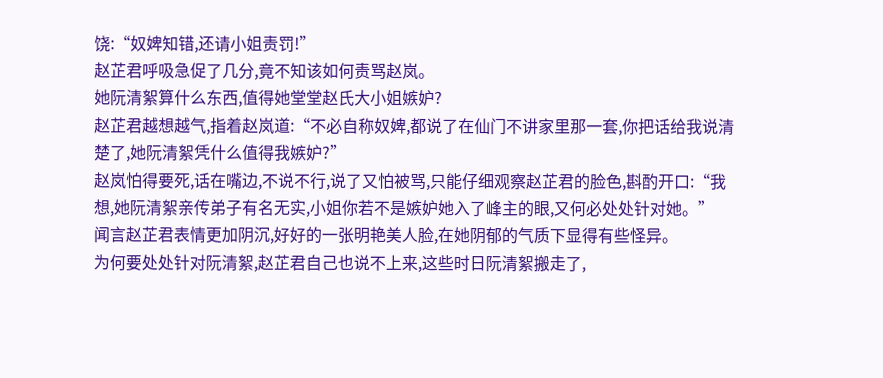饶:“奴婢知错,还请小姐责罚!”
赵芷君呼吸急促了几分,竟不知该如何责骂赵岚。
她阮清絮算什么东西,值得她堂堂赵氏大小姐嫉妒?
赵芷君越想越气,指着赵岚道:“不必自称奴婢,都说了在仙门不讲家里那一套,你把话给我说清楚了,她阮清絮凭什么值得我嫉妒?”
赵岚怕得要死,话在嘴边,不说不行,说了又怕被骂,只能仔细观察赵芷君的脸色,斟酌开口:“我想,她阮清絮亲传弟子有名无实,小姐你若不是嫉妒她入了峰主的眼,又何必处处针对她。”
闻言赵芷君表情更加阴沉,好好的一张明艳美人脸,在她阴郁的气质下显得有些怪异。
为何要处处针对阮清絮,赵芷君自己也说不上来,这些时日阮清絮搬走了,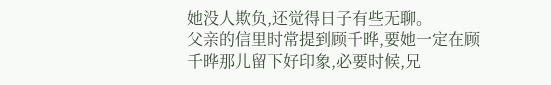她没人欺负,还觉得日子有些无聊。
父亲的信里时常提到顾千晔,要她一定在顾千晔那儿留下好印象,必要时候,兄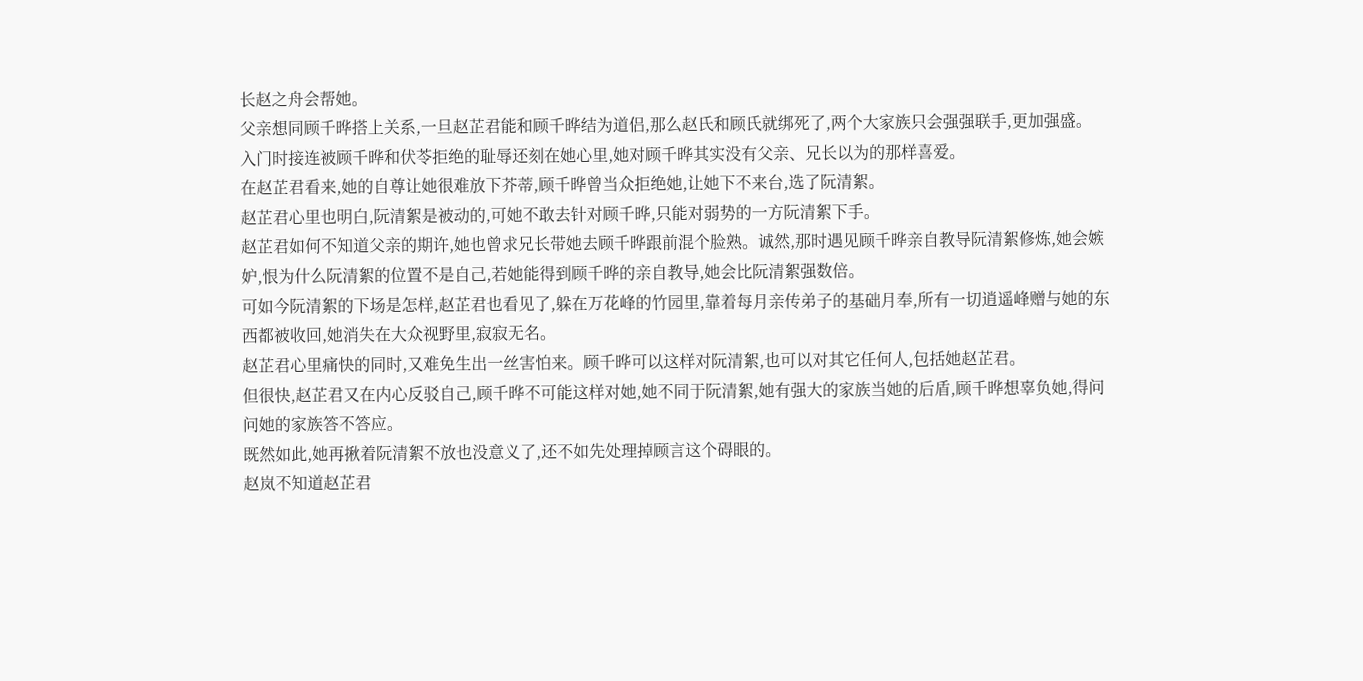长赵之舟会帮她。
父亲想同顾千晔搭上关系,一旦赵芷君能和顾千晔结为道侣,那么赵氏和顾氏就绑死了,两个大家族只会强强联手,更加强盛。
入门时接连被顾千晔和伏苓拒绝的耻辱还刻在她心里,她对顾千晔其实没有父亲、兄长以为的那样喜爱。
在赵芷君看来,她的自尊让她很难放下芥蒂,顾千晔曾当众拒绝她,让她下不来台,选了阮清絮。
赵芷君心里也明白,阮清絮是被动的,可她不敢去针对顾千晔,只能对弱势的一方阮清絮下手。
赵芷君如何不知道父亲的期许,她也曾求兄长带她去顾千晔跟前混个脸熟。诚然,那时遇见顾千晔亲自教导阮清絮修炼,她会嫉妒,恨为什么阮清絮的位置不是自己,若她能得到顾千晔的亲自教导,她会比阮清絮强数倍。
可如今阮清絮的下场是怎样,赵芷君也看见了,躲在万花峰的竹园里,靠着每月亲传弟子的基础月奉,所有一切逍遥峰赠与她的东西都被收回,她消失在大众视野里,寂寂无名。
赵芷君心里痛快的同时,又难免生出一丝害怕来。顾千晔可以这样对阮清絮,也可以对其它任何人,包括她赵芷君。
但很快,赵芷君又在内心反驳自己,顾千晔不可能这样对她,她不同于阮清絮,她有强大的家族当她的后盾,顾千晔想辜负她,得问问她的家族答不答应。
既然如此,她再揪着阮清絮不放也没意义了,还不如先处理掉顾言这个碍眼的。
赵岚不知道赵芷君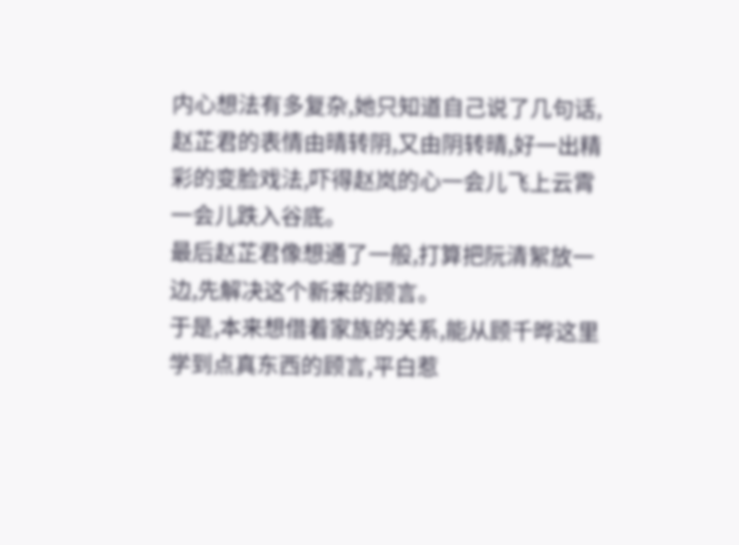内心想法有多复杂,她只知道自己说了几句话,赵芷君的表情由晴转阴,又由阴转晴,好一出精彩的变脸戏法,吓得赵岚的心一会儿飞上云霄一会儿跌入谷底。
最后赵芷君像想通了一般,打算把阮清絮放一边,先解决这个新来的顾言。
于是,本来想借着家族的关系,能从顾千晔这里学到点真东西的顾言,平白惹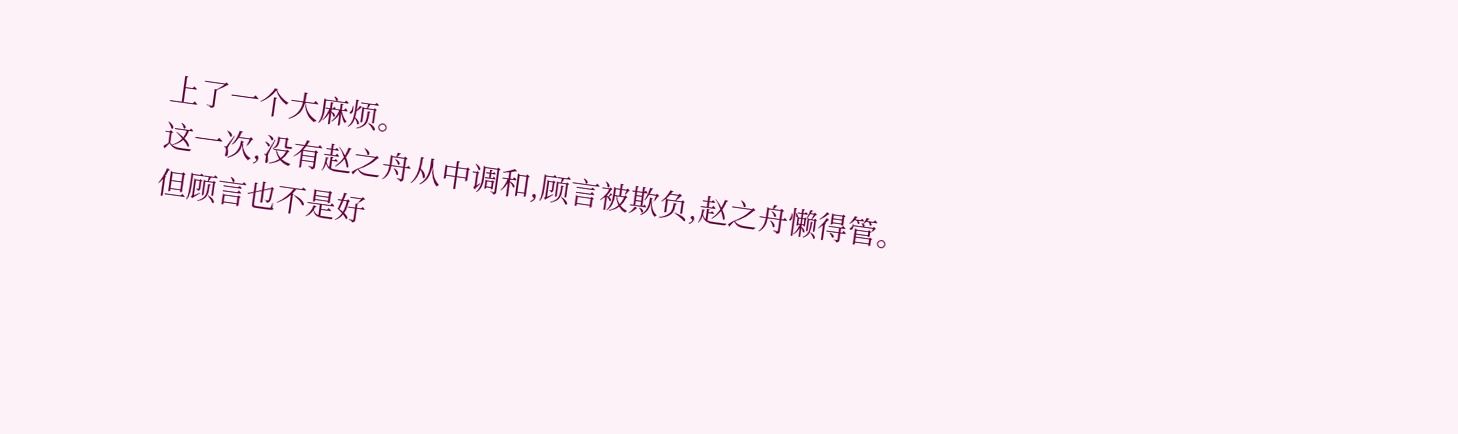上了一个大麻烦。
这一次,没有赵之舟从中调和,顾言被欺负,赵之舟懒得管。
但顾言也不是好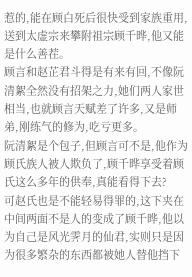惹的,能在顾白死后很快受到家族重用,送到太虚宗来攀附祖宗顾千晔,他又能是什么善茬。
顾言和赵芷君斗得是有来有回,不像阮清絮全然没有招架之力,她们两人家世相当,也就顾言天赋差了许多,又是师弟,刚练气的修为,吃亏更多。
阮清絮是个包子,但顾言可不是,他作为顾氏族人被人欺负了,顾千晔享受着顾氏这么多年的供奉,真能看得下去?
可赵氏也是不能轻易得罪的,这下夹在中间两面不是人的变成了顾千晔,他以为自己是风光霁月的仙君,实则只是因为很多繁杂的东西都被她人替他挡下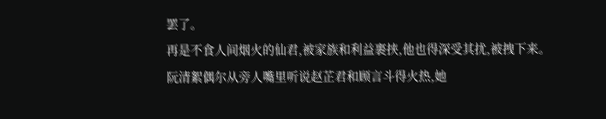罢了。
再是不食人间烟火的仙君,被家族和利益裹挟,他也得深受其扰,被拽下来。
阮清絮偶尔从旁人嘴里听说赵芷君和顾言斗得火热,她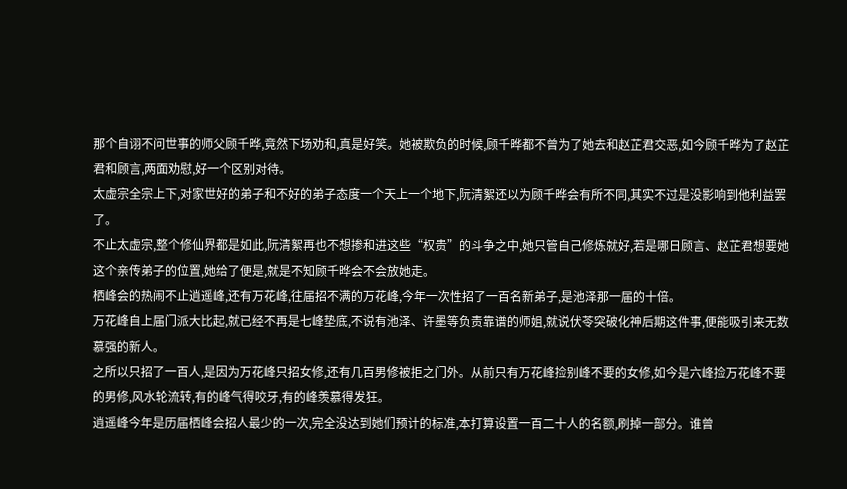那个自诩不问世事的师父顾千晔,竟然下场劝和,真是好笑。她被欺负的时候,顾千晔都不曾为了她去和赵芷君交恶,如今顾千晔为了赵芷君和顾言,两面劝慰,好一个区别对待。
太虚宗全宗上下,对家世好的弟子和不好的弟子态度一个天上一个地下,阮清絮还以为顾千晔会有所不同,其实不过是没影响到他利益罢了。
不止太虚宗,整个修仙界都是如此,阮清絮再也不想掺和进这些“权贵”的斗争之中,她只管自己修炼就好,若是哪日顾言、赵芷君想要她这个亲传弟子的位置,她给了便是,就是不知顾千晔会不会放她走。
栖峰会的热闹不止逍遥峰,还有万花峰,往届招不满的万花峰,今年一次性招了一百名新弟子,是池泽那一届的十倍。
万花峰自上届门派大比起,就已经不再是七峰垫底,不说有池泽、许墨等负责靠谱的师姐,就说伏苓突破化神后期这件事,便能吸引来无数慕强的新人。
之所以只招了一百人,是因为万花峰只招女修,还有几百男修被拒之门外。从前只有万花峰捡别峰不要的女修,如今是六峰捡万花峰不要的男修,风水轮流转,有的峰气得咬牙,有的峰羡慕得发狂。
逍遥峰今年是历届栖峰会招人最少的一次,完全没达到她们预计的标准,本打算设置一百二十人的名额,刷掉一部分。谁曾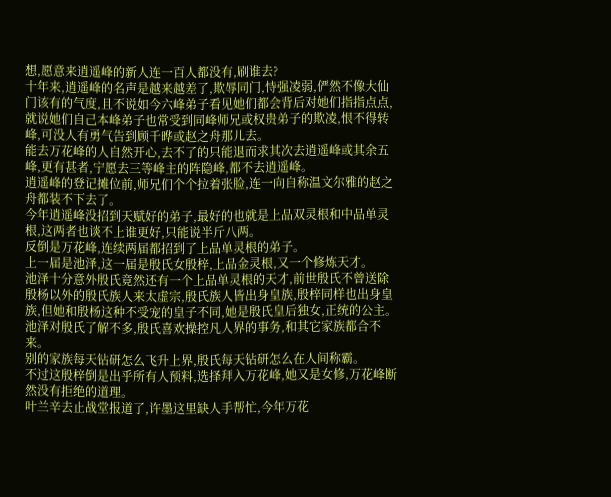想,愿意来逍遥峰的新人连一百人都没有,刷谁去?
十年来,逍遥峰的名声是越来越差了,欺辱同门,恃强凌弱,俨然不像大仙门该有的气度,且不说如今六峰弟子看见她们都会背后对她们指指点点,就说她们自己本峰弟子也常受到同峰师兄或权贵弟子的欺凌,恨不得转峰,可没人有勇气告到顾千晔或赵之舟那儿去。
能去万花峰的人自然开心,去不了的只能退而求其次去逍遥峰或其余五峰,更有甚者,宁愿去三等峰主的阵隐峰,都不去逍遥峰。
逍遥峰的登记摊位前,师兄们个个拉着张脸,连一向自称温文尔雅的赵之舟都装不下去了。
今年逍遥峰没招到天赋好的弟子,最好的也就是上品双灵根和中品单灵根,这两者也谈不上谁更好,只能说半斤八两。
反倒是万花峰,连续两届都招到了上品单灵根的弟子。
上一届是池泽,这一届是殷氏女殷梓,上品金灵根,又一个修炼天才。
池泽十分意外殷氏竟然还有一个上品单灵根的天才,前世殷氏不曾送除殷杨以外的殷氏族人来太虚宗,殷氏族人皆出身皇族,殷梓同样也出身皇族,但她和殷杨这种不受宠的皇子不同,她是殷氏皇后独女,正统的公主。
池泽对殷氏了解不多,殷氏喜欢操控凡人界的事务,和其它家族都合不来。
别的家族每天钻研怎么飞升上界,殷氏每天钻研怎么在人间称霸。
不过这殷梓倒是出乎所有人预料,选择拜入万花峰,她又是女修,万花峰断然没有拒绝的道理。
叶兰辛去止战堂报道了,许墨这里缺人手帮忙,今年万花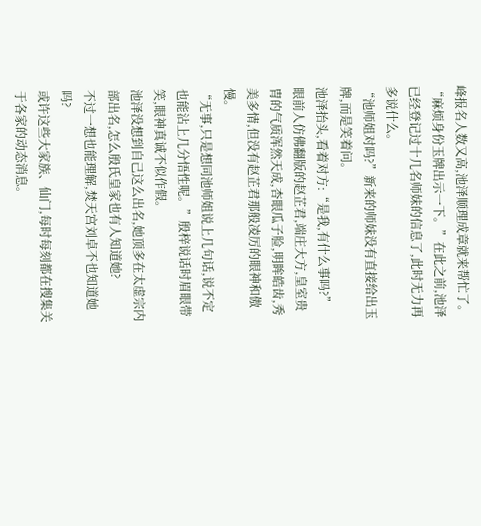峰报名人数又高,池泽顺理成章就来帮忙了。
“麻烦身份玉牌出示一下。”在此之前,池泽已经登记过十几名师妹的信息了,此时无力再多说什么。
“池师姐对吗?”新来的师妹没有直接给出玉牌,而是笑着问。
池泽抬头,看着对方:“是我,有什么事吗?”
眼前人仿佛翻版的赵芷君,端庄大方,皇室贵胄的气质浑然天成,杏眼瓜子脸,明眸皓齿,秀美多情,但没有赵芷君那般凌厉的眼神和傲慢。
“无事,只是想同池师姐说上几句话,说不定也能沾上几分悟性呢。”殷梓说话时眉眼带笑,眼神真诚不似作假。
池泽没想到自己这么出名,她顶多在太虚宗内部出名,怎么殷氏皇家也有人知道她?
不过一想也能理解,焚天宫刘卓不也知道她吗?
或许这些大家族、仙门,每时每刻都在搜集关于各家的动态消息。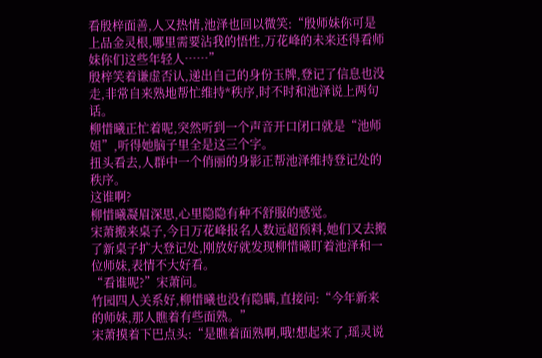看殷梓面善,人又热情,池泽也回以微笑:“殷师妹你可是上品金灵根,哪里需要沾我的悟性,万花峰的未来还得看师妹你们这些年轻人……”
殷梓笑着谦虚否认,递出自己的身份玉牌,登记了信息也没走,非常自来熟地帮忙维持*秩序,时不时和池泽说上两句话。
柳惜曦正忙着呢,突然听到一个声音开口闭口就是“池师姐”,听得她脑子里全是这三个字。
扭头看去,人群中一个俏丽的身影正帮池泽维持登记处的秩序。
这谁啊?
柳惜曦凝眉深思,心里隐隐有种不舒服的感觉。
宋萧搬来桌子,今日万花峰报名人数远超预料,她们又去搬了新桌子扩大登记处,刚放好就发现柳惜曦盯着池泽和一位师妹,表情不大好看。
“看谁呢?”宋萧问。
竹园四人关系好,柳惜曦也没有隐瞒,直接问:“今年新来的师妹,那人瞧着有些面熟。”
宋萧摸着下巴点头:“是瞧着面熟啊,哦!想起来了,瑶灵说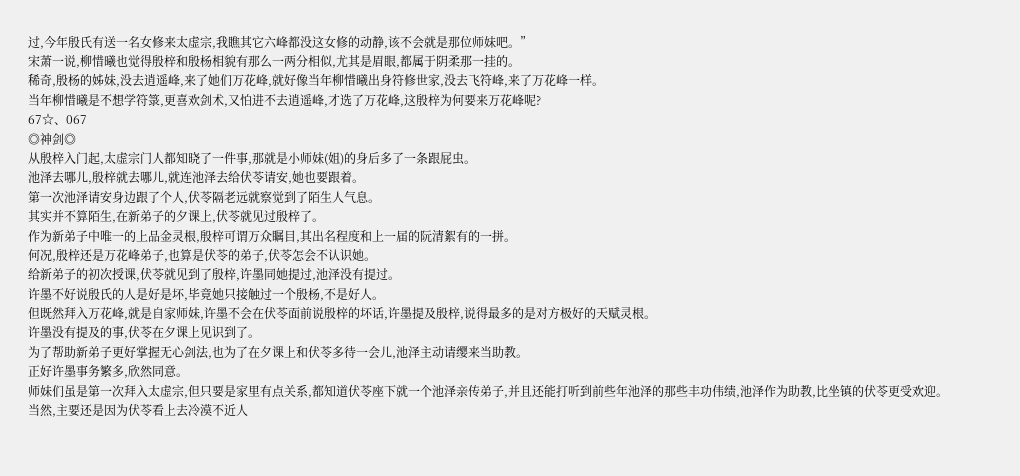过,今年殷氏有送一名女修来太虚宗,我瞧其它六峰都没这女修的动静,该不会就是那位师妹吧。”
宋萧一说,柳惜曦也觉得殷梓和殷杨相貌有那么一两分相似,尤其是眉眼,都属于阴柔那一挂的。
稀奇,殷杨的姊妹,没去逍遥峰,来了她们万花峰,就好像当年柳惜曦出身符修世家,没去飞符峰,来了万花峰一样。
当年柳惜曦是不想学符箓,更喜欢剑术,又怕进不去逍遥峰,才选了万花峰,这殷梓为何要来万花峰呢?
67☆、067
◎神剑◎
从殷梓入门起,太虚宗门人都知晓了一件事,那就是小师妹(姐)的身后多了一条跟屁虫。
池泽去哪儿,殷梓就去哪儿,就连池泽去给伏苓请安,她也要跟着。
第一次池泽请安身边跟了个人,伏苓隔老远就察觉到了陌生人气息。
其实并不算陌生,在新弟子的夕课上,伏苓就见过殷梓了。
作为新弟子中唯一的上品金灵根,殷梓可谓万众瞩目,其出名程度和上一届的阮清絮有的一拼。
何况,殷梓还是万花峰弟子,也算是伏苓的弟子,伏苓怎会不认识她。
给新弟子的初次授课,伏苓就见到了殷梓,许墨同她提过,池泽没有提过。
许墨不好说殷氏的人是好是坏,毕竟她只接触过一个殷杨,不是好人。
但既然拜入万花峰,就是自家师妹,许墨不会在伏苓面前说殷梓的坏话,许墨提及殷梓,说得最多的是对方极好的天赋灵根。
许墨没有提及的事,伏苓在夕课上见识到了。
为了帮助新弟子更好掌握无心剑法,也为了在夕课上和伏苓多待一会儿,池泽主动请缨来当助教。
正好许墨事务繁多,欣然同意。
师妹们虽是第一次拜入太虚宗,但只要是家里有点关系,都知道伏苓座下就一个池泽亲传弟子,并且还能打听到前些年池泽的那些丰功伟绩,池泽作为助教,比坐镇的伏苓更受欢迎。
当然,主要还是因为伏苓看上去冷漠不近人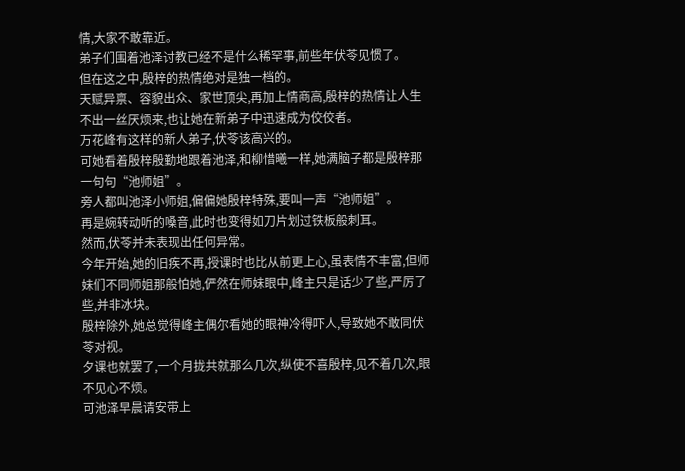情,大家不敢靠近。
弟子们围着池泽讨教已经不是什么稀罕事,前些年伏苓见惯了。
但在这之中,殷梓的热情绝对是独一档的。
天赋异禀、容貌出众、家世顶尖,再加上情商高,殷梓的热情让人生不出一丝厌烦来,也让她在新弟子中迅速成为佼佼者。
万花峰有这样的新人弟子,伏苓该高兴的。
可她看着殷梓殷勤地跟着池泽,和柳惜曦一样,她满脑子都是殷梓那一句句“池师姐”。
旁人都叫池泽小师姐,偏偏她殷梓特殊,要叫一声“池师姐”。
再是婉转动听的嗓音,此时也变得如刀片划过铁板般刺耳。
然而,伏苓并未表现出任何异常。
今年开始,她的旧疾不再,授课时也比从前更上心,虽表情不丰富,但师妹们不同师姐那般怕她,俨然在师妹眼中,峰主只是话少了些,严厉了些,并非冰块。
殷梓除外,她总觉得峰主偶尔看她的眼神冷得吓人,导致她不敢同伏苓对视。
夕课也就罢了,一个月拢共就那么几次,纵使不喜殷梓,见不着几次,眼不见心不烦。
可池泽早晨请安带上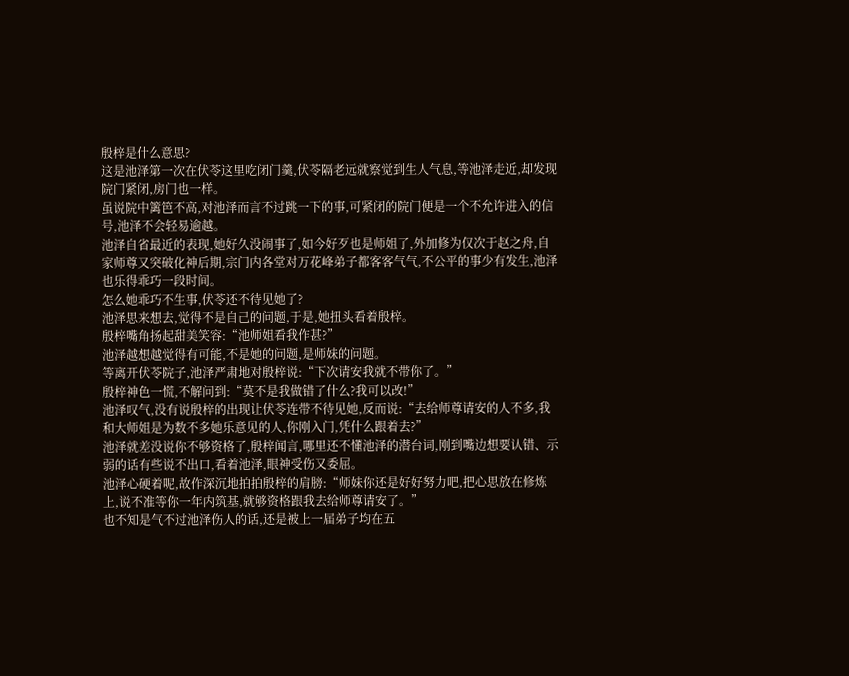殷梓是什么意思?
这是池泽第一次在伏苓这里吃闭门羹,伏苓隔老远就察觉到生人气息,等池泽走近,却发现院门紧闭,房门也一样。
虽说院中篱笆不高,对池泽而言不过跳一下的事,可紧闭的院门便是一个不允许进入的信号,池泽不会轻易逾越。
池泽自省最近的表现,她好久没闹事了,如今好歹也是师姐了,外加修为仅次于赵之舟,自家师尊又突破化神后期,宗门内各堂对万花峰弟子都客客气气,不公平的事少有发生,池泽也乐得乖巧一段时间。
怎么她乖巧不生事,伏苓还不待见她了?
池泽思来想去,觉得不是自己的问题,于是,她扭头看着殷梓。
殷梓嘴角扬起甜美笑容:“池师姐看我作甚?”
池泽越想越觉得有可能,不是她的问题,是师妹的问题。
等离开伏苓院子,池泽严肃地对殷梓说:“下次请安我就不带你了。”
殷梓神色一慌,不解问到:“莫不是我做错了什么?我可以改!”
池泽叹气,没有说殷梓的出现让伏苓连带不待见她,反而说:“去给师尊请安的人不多,我和大师姐是为数不多她乐意见的人,你刚入门,凭什么跟着去?”
池泽就差没说你不够资格了,殷梓闻言,哪里还不懂池泽的潜台词,刚到嘴边想要认错、示弱的话有些说不出口,看着池泽,眼神受伤又委屈。
池泽心硬着呢,故作深沉地拍拍殷梓的肩膀:“师妹你还是好好努力吧,把心思放在修炼上,说不准等你一年内筑基,就够资格跟我去给师尊请安了。”
也不知是气不过池泽伤人的话,还是被上一届弟子均在五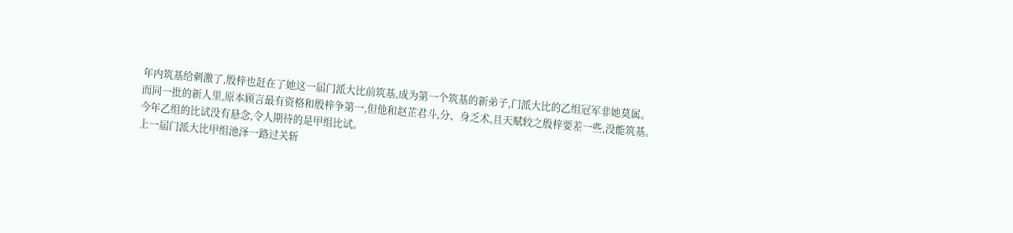年内筑基给刺激了,殷梓也赶在了她这一届门派大比前筑基,成为第一个筑基的新弟子,门派大比的乙组冠军非她莫属。
而同一批的新人里,原本顾言最有资格和殷梓争第一,但他和赵芷君斗,分、身乏术,且天赋较之殷梓要差一些,没能筑基。
今年乙组的比试没有悬念,令人期待的是甲组比试。
上一届门派大比甲组池泽一路过关斩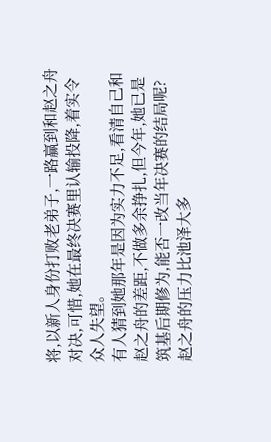将,以新人身份打败老弟子,一路赢到和赵之舟对决,可惜,她在最终决赛里认输投降,着实令众人失望。
有人猜到她那年是因为实力不足,看清自己和赵之舟的差距,不做多余挣扎,但今年,她已是筑基后期修为,能否一改当年决赛的结局呢?
赵之舟的压力比池泽大多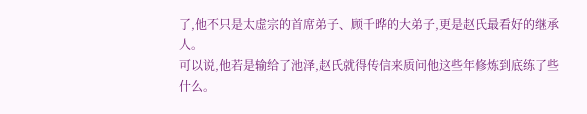了,他不只是太虚宗的首席弟子、顾千晔的大弟子,更是赵氏最看好的继承人。
可以说,他若是输给了池泽,赵氏就得传信来质问他这些年修炼到底练了些什么。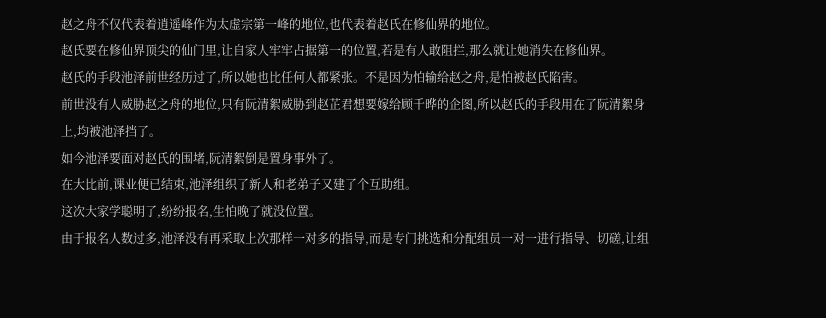赵之舟不仅代表着逍遥峰作为太虚宗第一峰的地位,也代表着赵氏在修仙界的地位。
赵氏要在修仙界顶尖的仙门里,让自家人牢牢占据第一的位置,若是有人敢阻拦,那么就让她消失在修仙界。
赵氏的手段池泽前世经历过了,所以她也比任何人都紧张。不是因为怕输给赵之舟,是怕被赵氏陷害。
前世没有人威胁赵之舟的地位,只有阮清絮威胁到赵芷君想要嫁给顾千晔的企图,所以赵氏的手段用在了阮清絮身上,均被池泽挡了。
如今池泽要面对赵氏的围堵,阮清絮倒是置身事外了。
在大比前,课业便已结束,池泽组织了新人和老弟子又建了个互助组。
这次大家学聪明了,纷纷报名,生怕晚了就没位置。
由于报名人数过多,池泽没有再采取上次那样一对多的指导,而是专门挑选和分配组员一对一进行指导、切磋,让组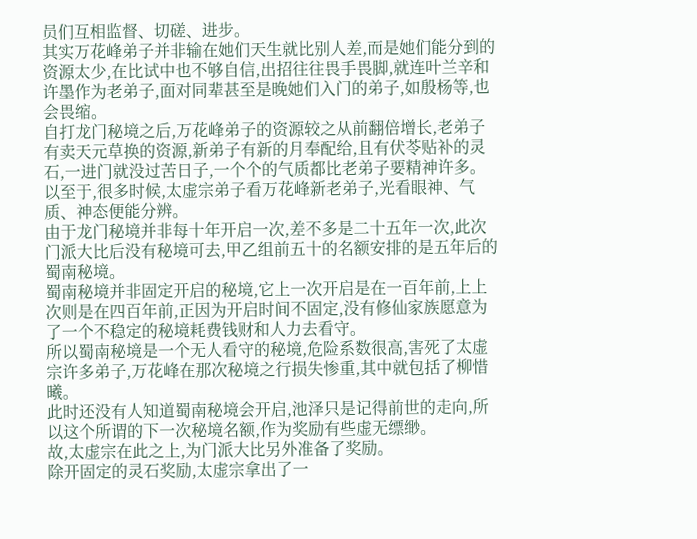员们互相监督、切磋、进步。
其实万花峰弟子并非输在她们天生就比别人差,而是她们能分到的资源太少,在比试中也不够自信,出招往往畏手畏脚,就连叶兰辛和许墨作为老弟子,面对同辈甚至是晚她们入门的弟子,如殷杨等,也会畏缩。
自打龙门秘境之后,万花峰弟子的资源较之从前翻倍增长,老弟子有卖天元草换的资源,新弟子有新的月奉配给,且有伏苓贴补的灵石,一进门就没过苦日子,一个个的气质都比老弟子要精神许多。
以至于,很多时候,太虚宗弟子看万花峰新老弟子,光看眼神、气质、神态便能分辨。
由于龙门秘境并非每十年开启一次,差不多是二十五年一次,此次门派大比后没有秘境可去,甲乙组前五十的名额安排的是五年后的蜀南秘境。
蜀南秘境并非固定开启的秘境,它上一次开启是在一百年前,上上次则是在四百年前,正因为开启时间不固定,没有修仙家族愿意为了一个不稳定的秘境耗费钱财和人力去看守。
所以蜀南秘境是一个无人看守的秘境,危险系数很高,害死了太虚宗许多弟子,万花峰在那次秘境之行损失惨重,其中就包括了柳惜曦。
此时还没有人知道蜀南秘境会开启,池泽只是记得前世的走向,所以这个所谓的下一次秘境名额,作为奖励有些虚无缥缈。
故,太虚宗在此之上,为门派大比另外准备了奖励。
除开固定的灵石奖励,太虚宗拿出了一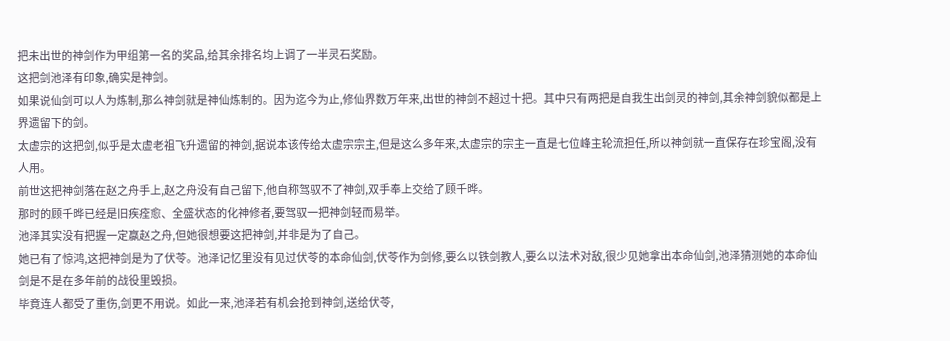把未出世的神剑作为甲组第一名的奖品,给其余排名均上调了一半灵石奖励。
这把剑池泽有印象,确实是神剑。
如果说仙剑可以人为炼制,那么神剑就是神仙炼制的。因为迄今为止,修仙界数万年来,出世的神剑不超过十把。其中只有两把是自我生出剑灵的神剑,其余神剑貌似都是上界遗留下的剑。
太虚宗的这把剑,似乎是太虚老祖飞升遗留的神剑,据说本该传给太虚宗宗主,但是这么多年来,太虚宗的宗主一直是七位峰主轮流担任,所以神剑就一直保存在珍宝阁,没有人用。
前世这把神剑落在赵之舟手上,赵之舟没有自己留下,他自称驾驭不了神剑,双手奉上交给了顾千晔。
那时的顾千晔已经是旧疾痊愈、全盛状态的化神修者,要驾驭一把神剑轻而易举。
池泽其实没有把握一定赢赵之舟,但她很想要这把神剑,并非是为了自己。
她已有了惊鸿,这把神剑是为了伏苓。池泽记忆里没有见过伏苓的本命仙剑,伏苓作为剑修,要么以铁剑教人,要么以法术对敌,很少见她拿出本命仙剑,池泽猜测她的本命仙剑是不是在多年前的战役里毁损。
毕竟连人都受了重伤,剑更不用说。如此一来,池泽若有机会抢到神剑,送给伏苓,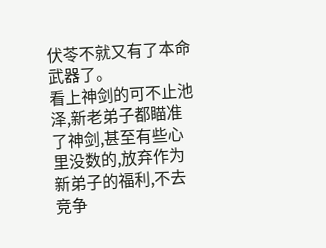伏苓不就又有了本命武器了。
看上神剑的可不止池泽,新老弟子都瞄准了神剑,甚至有些心里没数的,放弃作为新弟子的福利,不去竞争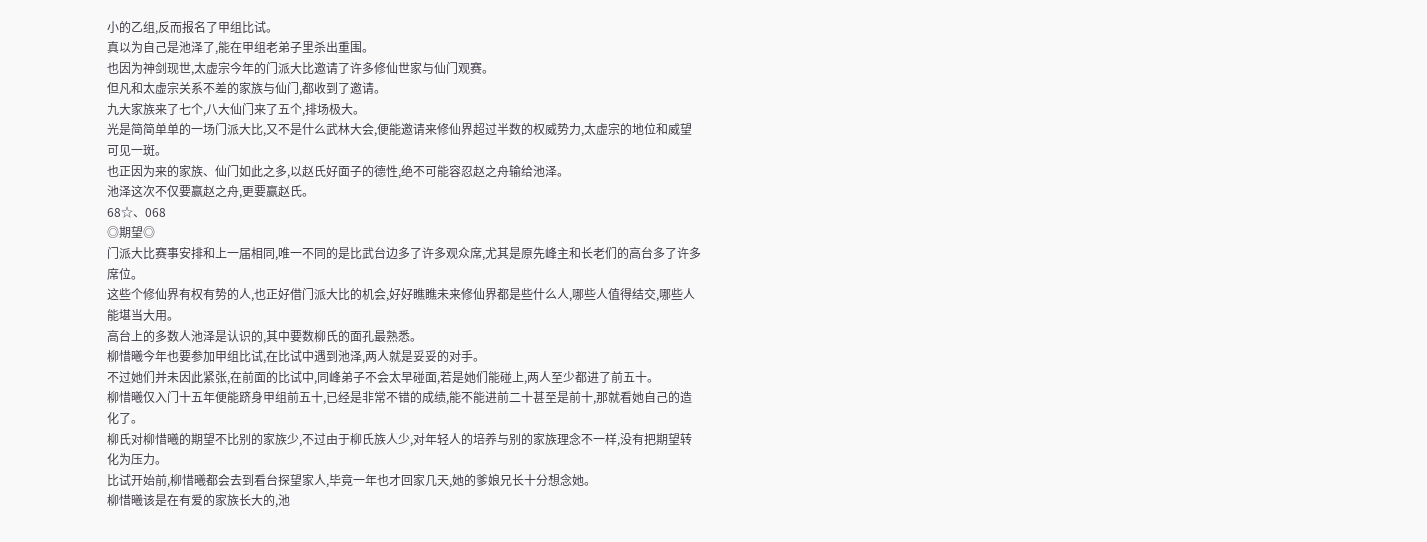小的乙组,反而报名了甲组比试。
真以为自己是池泽了,能在甲组老弟子里杀出重围。
也因为神剑现世,太虚宗今年的门派大比邀请了许多修仙世家与仙门观赛。
但凡和太虚宗关系不差的家族与仙门,都收到了邀请。
九大家族来了七个,八大仙门来了五个,排场极大。
光是简简单单的一场门派大比,又不是什么武林大会,便能邀请来修仙界超过半数的权威势力,太虚宗的地位和威望可见一斑。
也正因为来的家族、仙门如此之多,以赵氏好面子的德性,绝不可能容忍赵之舟输给池泽。
池泽这次不仅要赢赵之舟,更要赢赵氏。
68☆、068
◎期望◎
门派大比赛事安排和上一届相同,唯一不同的是比武台边多了许多观众席,尤其是原先峰主和长老们的高台多了许多席位。
这些个修仙界有权有势的人,也正好借门派大比的机会,好好瞧瞧未来修仙界都是些什么人,哪些人值得结交,哪些人能堪当大用。
高台上的多数人池泽是认识的,其中要数柳氏的面孔最熟悉。
柳惜曦今年也要参加甲组比试,在比试中遇到池泽,两人就是妥妥的对手。
不过她们并未因此紧张,在前面的比试中,同峰弟子不会太早碰面,若是她们能碰上,两人至少都进了前五十。
柳惜曦仅入门十五年便能跻身甲组前五十,已经是非常不错的成绩,能不能进前二十甚至是前十,那就看她自己的造化了。
柳氏对柳惜曦的期望不比别的家族少,不过由于柳氏族人少,对年轻人的培养与别的家族理念不一样,没有把期望转化为压力。
比试开始前,柳惜曦都会去到看台探望家人,毕竟一年也才回家几天,她的爹娘兄长十分想念她。
柳惜曦该是在有爱的家族长大的,池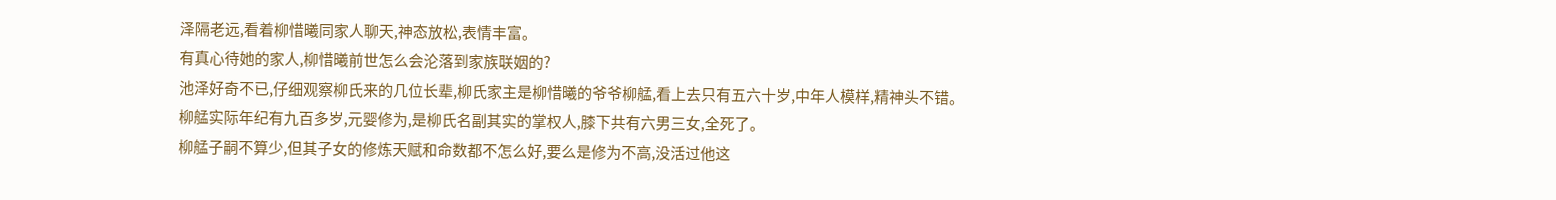泽隔老远,看着柳惜曦同家人聊天,神态放松,表情丰富。
有真心待她的家人,柳惜曦前世怎么会沦落到家族联姻的?
池泽好奇不已,仔细观察柳氏来的几位长辈,柳氏家主是柳惜曦的爷爷柳艋,看上去只有五六十岁,中年人模样,精神头不错。
柳艋实际年纪有九百多岁,元婴修为,是柳氏名副其实的掌权人,膝下共有六男三女,全死了。
柳艋子嗣不算少,但其子女的修炼天赋和命数都不怎么好,要么是修为不高,没活过他这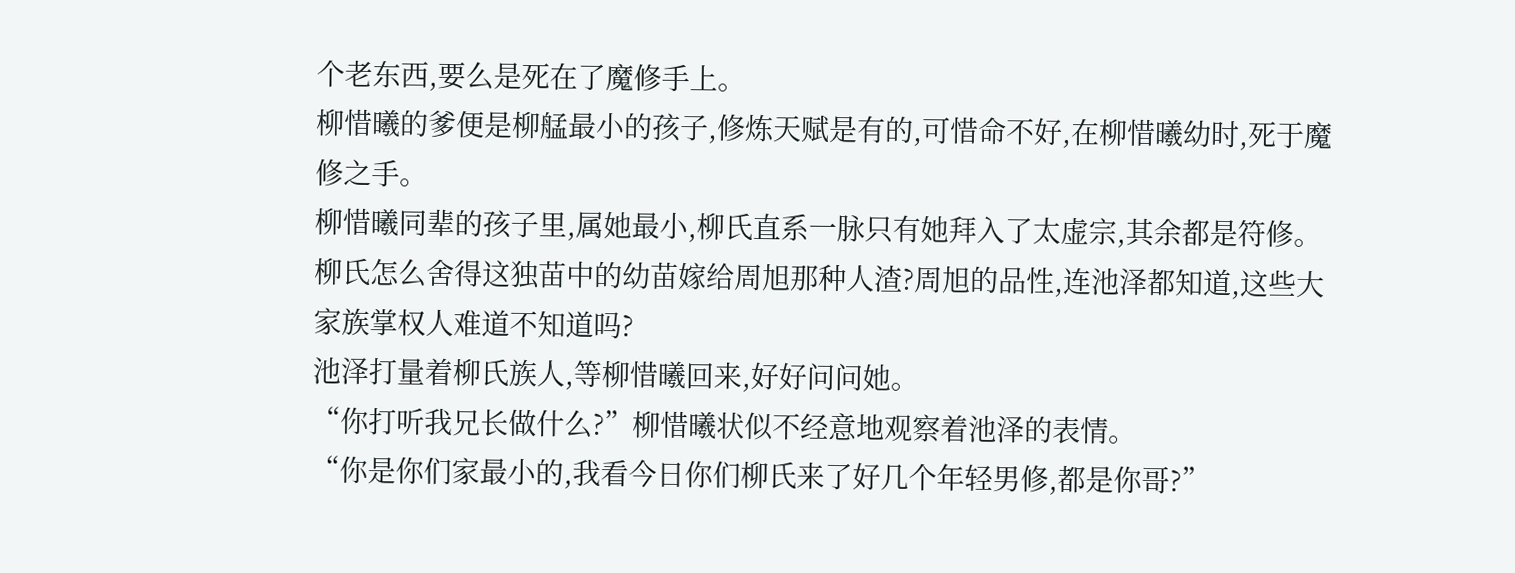个老东西,要么是死在了魔修手上。
柳惜曦的爹便是柳艋最小的孩子,修炼天赋是有的,可惜命不好,在柳惜曦幼时,死于魔修之手。
柳惜曦同辈的孩子里,属她最小,柳氏直系一脉只有她拜入了太虚宗,其余都是符修。
柳氏怎么舍得这独苗中的幼苗嫁给周旭那种人渣?周旭的品性,连池泽都知道,这些大家族掌权人难道不知道吗?
池泽打量着柳氏族人,等柳惜曦回来,好好问问她。
“你打听我兄长做什么?”柳惜曦状似不经意地观察着池泽的表情。
“你是你们家最小的,我看今日你们柳氏来了好几个年轻男修,都是你哥?”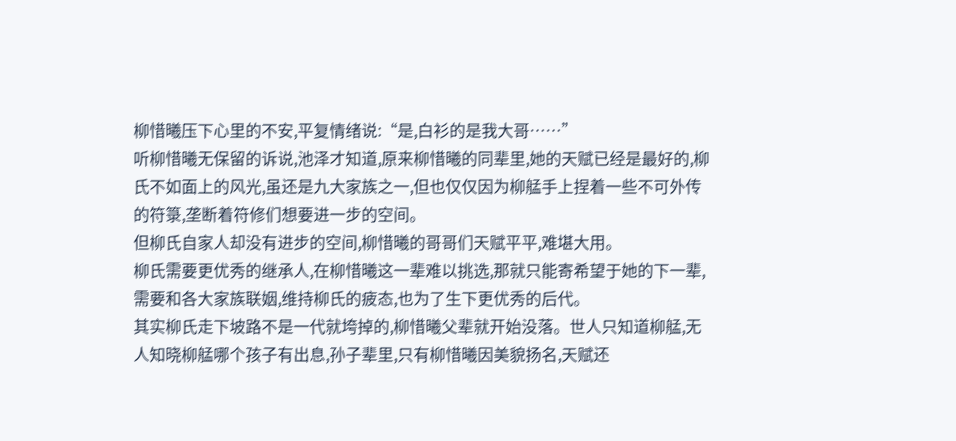柳惜曦压下心里的不安,平复情绪说:“是,白衫的是我大哥……”
听柳惜曦无保留的诉说,池泽才知道,原来柳惜曦的同辈里,她的天赋已经是最好的,柳氏不如面上的风光,虽还是九大家族之一,但也仅仅因为柳艋手上捏着一些不可外传的符箓,垄断着符修们想要进一步的空间。
但柳氏自家人却没有进步的空间,柳惜曦的哥哥们天赋平平,难堪大用。
柳氏需要更优秀的继承人,在柳惜曦这一辈难以挑选,那就只能寄希望于她的下一辈,需要和各大家族联姻,维持柳氏的疲态,也为了生下更优秀的后代。
其实柳氏走下坡路不是一代就垮掉的,柳惜曦父辈就开始没落。世人只知道柳艋,无人知晓柳艋哪个孩子有出息,孙子辈里,只有柳惜曦因美貌扬名,天赋还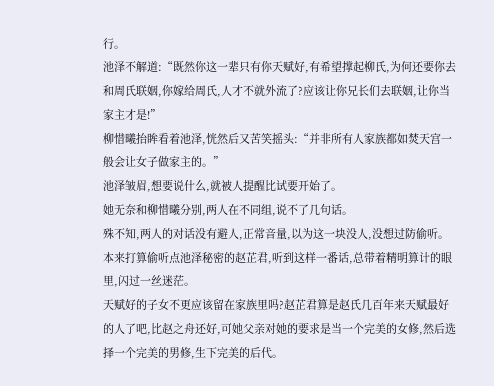行。
池泽不解道:“既然你这一辈只有你天赋好,有希望撑起柳氏,为何还要你去和周氏联姻,你嫁给周氏,人才不就外流了?应该让你兄长们去联姻,让你当家主才是!”
柳惜曦抬眸看着池泽,恍然后又苦笑摇头:“并非所有人家族都如焚天宫一般会让女子做家主的。”
池泽皱眉,想要说什么,就被人提醒比试要开始了。
她无奈和柳惜曦分别,两人在不同组,说不了几句话。
殊不知,两人的对话没有避人,正常音量,以为这一块没人,没想过防偷听。
本来打算偷听点池泽秘密的赵芷君,听到这样一番话,总带着精明算计的眼里,闪过一丝迷茫。
天赋好的子女不更应该留在家族里吗?赵芷君算是赵氏几百年来天赋最好的人了吧,比赵之舟还好,可她父亲对她的要求是当一个完美的女修,然后选择一个完美的男修,生下完美的后代。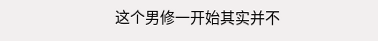这个男修一开始其实并不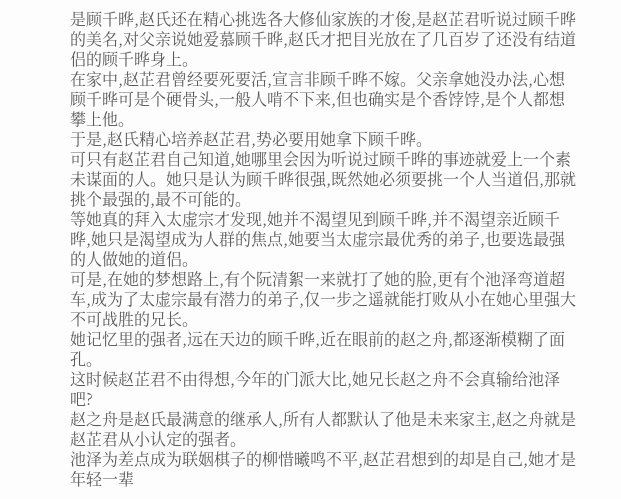是顾千晔,赵氏还在精心挑选各大修仙家族的才俊,是赵芷君听说过顾千晔的美名,对父亲说她爱慕顾千晔,赵氏才把目光放在了几百岁了还没有结道侣的顾千晔身上。
在家中,赵芷君曾经要死要活,宣言非顾千晔不嫁。父亲拿她没办法,心想顾千晔可是个硬骨头,一般人啃不下来,但也确实是个香饽饽,是个人都想攀上他。
于是,赵氏精心培养赵芷君,势必要用她拿下顾千晔。
可只有赵芷君自己知道,她哪里会因为听说过顾千晔的事迹就爱上一个素未谋面的人。她只是认为顾千晔很强,既然她必须要挑一个人当道侣,那就挑个最强的,最不可能的。
等她真的拜入太虚宗才发现,她并不渴望见到顾千晔,并不渴望亲近顾千晔,她只是渴望成为人群的焦点,她要当太虚宗最优秀的弟子,也要选最强的人做她的道侣。
可是,在她的梦想路上,有个阮清絮一来就打了她的脸,更有个池泽弯道超车,成为了太虚宗最有潜力的弟子,仅一步之遥就能打败从小在她心里强大不可战胜的兄长。
她记忆里的强者,远在天边的顾千晔,近在眼前的赵之舟,都逐渐模糊了面孔。
这时候赵芷君不由得想,今年的门派大比,她兄长赵之舟不会真输给池泽吧?
赵之舟是赵氏最满意的继承人,所有人都默认了他是未来家主,赵之舟就是赵芷君从小认定的强者。
池泽为差点成为联姻棋子的柳惜曦鸣不平,赵芷君想到的却是自己,她才是年轻一辈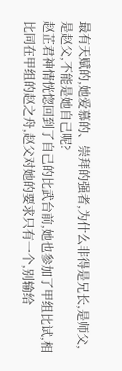最有天赋的,她爱慕的、崇拜的强者,为什么非得是兄长,是师父,是赵父,不能是她自己呢?
赵芷君神情恍惚回到了自己的比武台前,她也参加了甲组比试,相比同在甲组的赵之舟,赵父对她的要求只有一个,别输给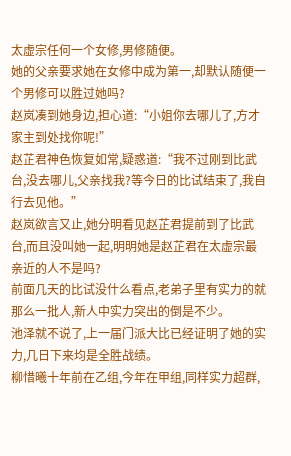太虚宗任何一个女修,男修随便。
她的父亲要求她在女修中成为第一,却默认随便一个男修可以胜过她吗?
赵岚凑到她身边,担心道:“小姐你去哪儿了,方才家主到处找你呢!”
赵芷君神色恢复如常,疑惑道:“我不过刚到比武台,没去哪儿,父亲找我?等今日的比试结束了,我自行去见他。”
赵岚欲言又止,她分明看见赵芷君提前到了比武台,而且没叫她一起,明明她是赵芷君在太虚宗最亲近的人不是吗?
前面几天的比试没什么看点,老弟子里有实力的就那么一批人,新人中实力突出的倒是不少。
池泽就不说了,上一届门派大比已经证明了她的实力,几日下来均是全胜战绩。
柳惜曦十年前在乙组,今年在甲组,同样实力超群,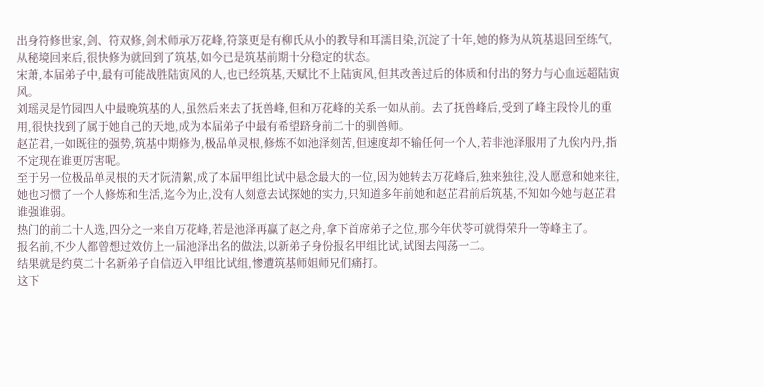出身符修世家,剑、符双修,剑术师承万花峰,符箓更是有柳氏从小的教导和耳濡目染,沉淀了十年,她的修为从筑基退回至练气,从秘境回来后,很快修为就回到了筑基,如今已是筑基前期十分稳定的状态。
宋萧,本届弟子中,最有可能战胜陆寅风的人,也已经筑基,天赋比不上陆寅风,但其改善过后的体质和付出的努力与心血远超陆寅风。
刘瑶灵是竹园四人中最晚筑基的人,虽然后来去了抚兽峰,但和万花峰的关系一如从前。去了抚兽峰后,受到了峰主段怜儿的重用,很快找到了属于她自己的天地,成为本届弟子中最有希望跻身前二十的驯兽师。
赵芷君,一如既往的强势,筑基中期修为,极品单灵根,修炼不如池泽刻苦,但速度却不输任何一个人,若非池泽服用了九俟内丹,指不定现在谁更厉害呢。
至于另一位极品单灵根的天才阮清絮,成了本届甲组比试中悬念最大的一位,因为她转去万花峰后,独来独往,没人愿意和她来往,她也习惯了一个人修炼和生活,迄今为止,没有人刻意去试探她的实力,只知道多年前她和赵芷君前后筑基,不知如今她与赵芷君谁强谁弱。
热门的前二十人选,四分之一来自万花峰,若是池泽再赢了赵之舟,拿下首席弟子之位,那今年伏苓可就得荣升一等峰主了。
报名前,不少人都曾想过效仿上一届池泽出名的做法,以新弟子身份报名甲组比试,试图去闯荡一二。
结果就是约莫二十名新弟子自信迈入甲组比试组,惨遭筑基师姐师兄们痛打。
这下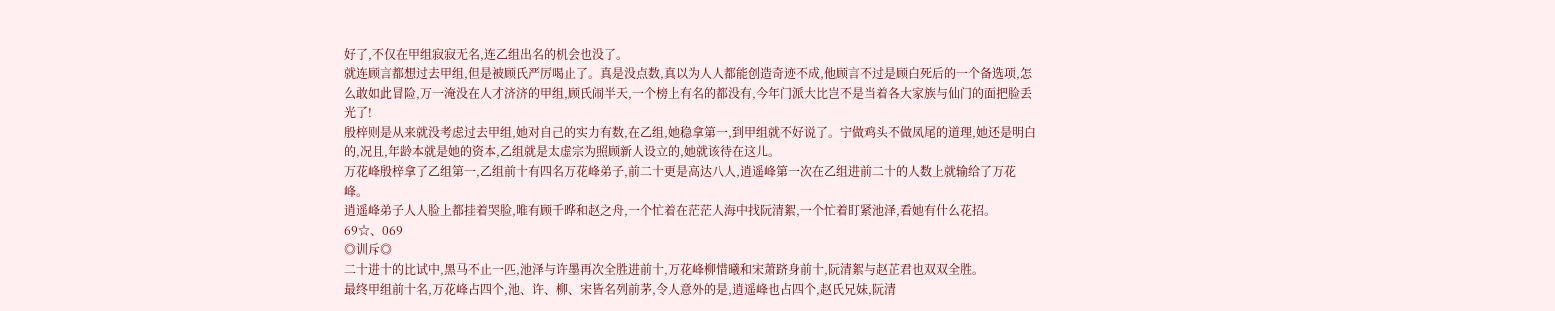好了,不仅在甲组寂寂无名,连乙组出名的机会也没了。
就连顾言都想过去甲组,但是被顾氏严厉喝止了。真是没点数,真以为人人都能创造奇迹不成,他顾言不过是顾白死后的一个备选项,怎么敢如此冒险,万一淹没在人才济济的甲组,顾氏闹半天,一个榜上有名的都没有,今年门派大比岂不是当着各大家族与仙门的面把脸丢光了!
殷梓则是从来就没考虑过去甲组,她对自己的实力有数,在乙组,她稳拿第一,到甲组就不好说了。宁做鸡头不做凤尾的道理,她还是明白的,况且,年龄本就是她的资本,乙组就是太虚宗为照顾新人设立的,她就该待在这儿。
万花峰殷梓拿了乙组第一,乙组前十有四名万花峰弟子,前二十更是高达八人,逍遥峰第一次在乙组进前二十的人数上就输给了万花峰。
逍遥峰弟子人人脸上都挂着哭脸,唯有顾千晔和赵之舟,一个忙着在茫茫人海中找阮清絮,一个忙着盯紧池泽,看她有什么花招。
69☆、069
◎训斥◎
二十进十的比试中,黑马不止一匹,池泽与许墨再次全胜进前十,万花峰柳惜曦和宋萧跻身前十,阮清絮与赵芷君也双双全胜。
最终甲组前十名,万花峰占四个,池、许、柳、宋皆名列前茅,令人意外的是,逍遥峰也占四个,赵氏兄妹,阮清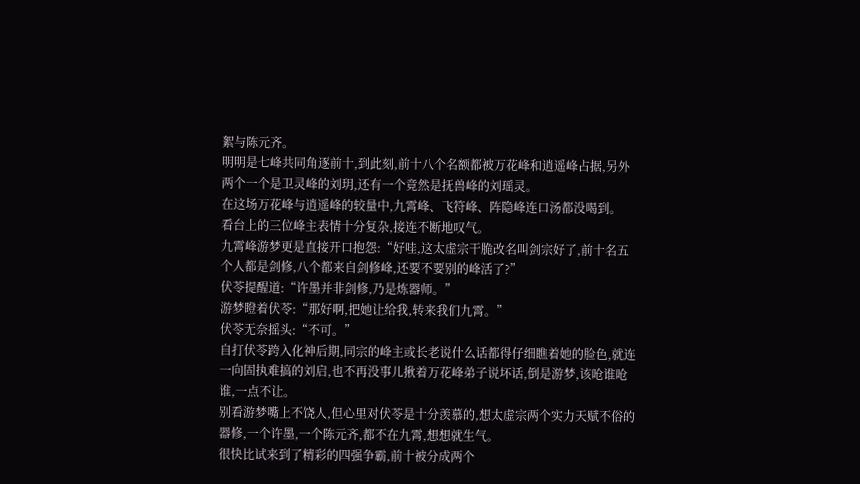絮与陈元齐。
明明是七峰共同角逐前十,到此刻,前十八个名额都被万花峰和逍遥峰占据,另外两个一个是卫灵峰的刘玥,还有一个竟然是抚兽峰的刘瑶灵。
在这场万花峰与逍遥峰的较量中,九霄峰、飞符峰、阵隐峰连口汤都没喝到。
看台上的三位峰主表情十分复杂,接连不断地叹气。
九霄峰游梦更是直接开口抱怨:“好哇,这太虚宗干脆改名叫剑宗好了,前十名五个人都是剑修,八个都来自剑修峰,还要不要别的峰活了?”
伏苓提醒道:“许墨并非剑修,乃是炼器师。”
游梦瞪着伏苓:“那好啊,把她让给我,转来我们九霄。”
伏苓无奈摇头:“不可。”
自打伏苓跨入化神后期,同宗的峰主或长老说什么话都得仔细瞧着她的脸色,就连一向固执难搞的刘启,也不再没事儿揪着万花峰弟子说坏话,倒是游梦,该呛谁呛谁,一点不让。
别看游梦嘴上不饶人,但心里对伏苓是十分羡慕的,想太虚宗两个实力天赋不俗的器修,一个许墨,一个陈元齐,都不在九霄,想想就生气。
很快比试来到了精彩的四强争霸,前十被分成两个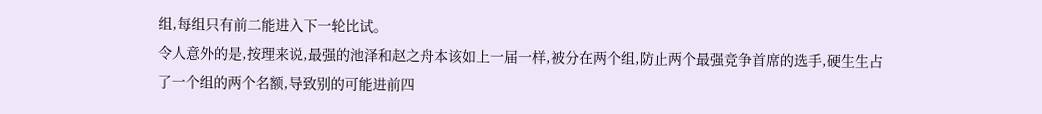组,每组只有前二能进入下一轮比试。
令人意外的是,按理来说,最强的池泽和赵之舟本该如上一届一样,被分在两个组,防止两个最强竞争首席的选手,硬生生占了一个组的两个名额,导致别的可能进前四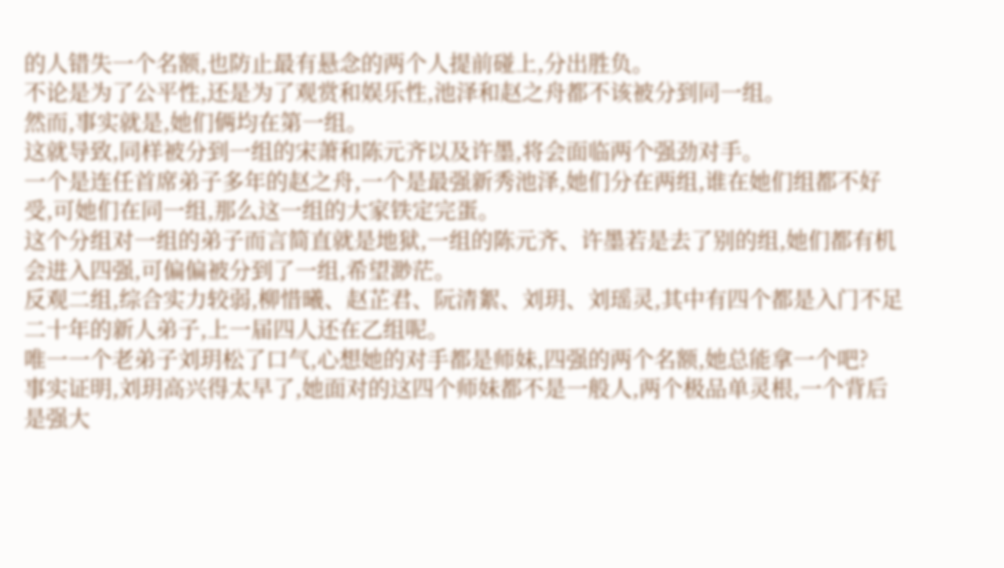的人错失一个名额,也防止最有悬念的两个人提前碰上,分出胜负。
不论是为了公平性,还是为了观赏和娱乐性,池泽和赵之舟都不该被分到同一组。
然而,事实就是,她们俩均在第一组。
这就导致,同样被分到一组的宋萧和陈元齐以及许墨,将会面临两个强劲对手。
一个是连任首席弟子多年的赵之舟,一个是最强新秀池泽,她们分在两组,谁在她们组都不好受,可她们在同一组,那么这一组的大家铁定完蛋。
这个分组对一组的弟子而言简直就是地狱,一组的陈元齐、许墨若是去了别的组,她们都有机会进入四强,可偏偏被分到了一组,希望渺茫。
反观二组,综合实力较弱,柳惜曦、赵芷君、阮清絮、刘玥、刘瑶灵,其中有四个都是入门不足二十年的新人弟子,上一届四人还在乙组呢。
唯一一个老弟子刘玥松了口气,心想她的对手都是师妹,四强的两个名额,她总能拿一个吧?
事实证明,刘玥高兴得太早了,她面对的这四个师妹都不是一般人,两个极品单灵根,一个背后是强大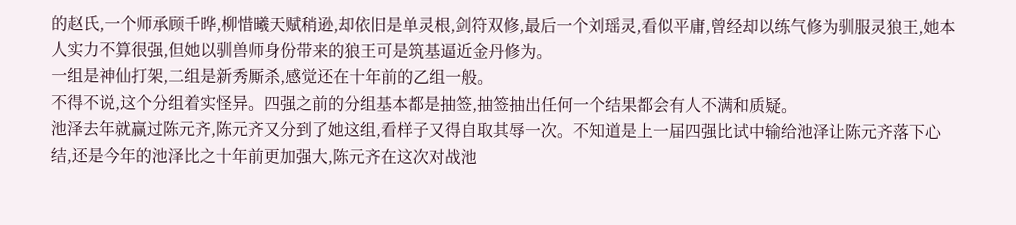的赵氏,一个师承顾千晔,柳惜曦天赋稍逊,却依旧是单灵根,剑符双修,最后一个刘瑶灵,看似平庸,曾经却以练气修为驯服灵狼王,她本人实力不算很强,但她以驯兽师身份带来的狼王可是筑基逼近金丹修为。
一组是神仙打架,二组是新秀厮杀,感觉还在十年前的乙组一般。
不得不说,这个分组着实怪异。四强之前的分组基本都是抽签,抽签抽出任何一个结果都会有人不满和质疑。
池泽去年就赢过陈元齐,陈元齐又分到了她这组,看样子又得自取其辱一次。不知道是上一届四强比试中输给池泽让陈元齐落下心结,还是今年的池泽比之十年前更加强大,陈元齐在这次对战池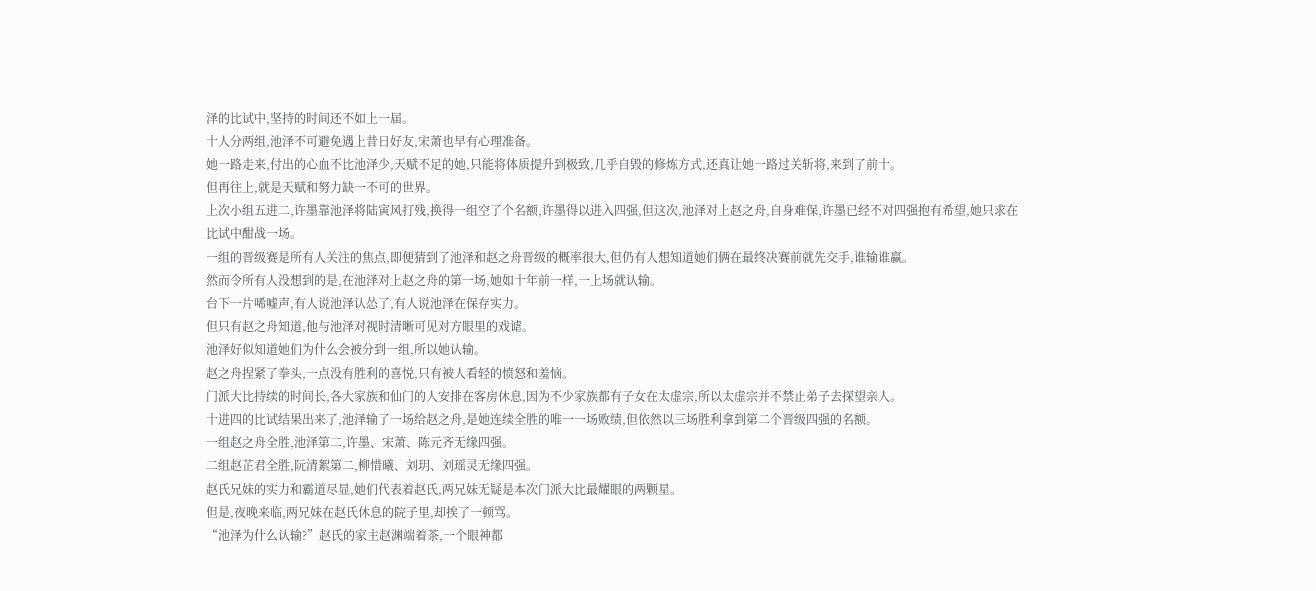泽的比试中,坚持的时间还不如上一届。
十人分两组,池泽不可避免遇上昔日好友,宋萧也早有心理准备。
她一路走来,付出的心血不比池泽少,天赋不足的她,只能将体质提升到极致,几乎自毁的修炼方式,还真让她一路过关斩将,来到了前十。
但再往上,就是天赋和努力缺一不可的世界。
上次小组五进二,许墨靠池泽将陆寅风打残,换得一组空了个名额,许墨得以进入四强,但这次,池泽对上赵之舟,自身难保,许墨已经不对四强抱有希望,她只求在比试中酣战一场。
一组的晋级赛是所有人关注的焦点,即便猜到了池泽和赵之舟晋级的概率很大,但仍有人想知道她们俩在最终决赛前就先交手,谁输谁赢。
然而令所有人没想到的是,在池泽对上赵之舟的第一场,她如十年前一样,一上场就认输。
台下一片唏嘘声,有人说池泽认怂了,有人说池泽在保存实力。
但只有赵之舟知道,他与池泽对视时清晰可见对方眼里的戏谑。
池泽好似知道她们为什么会被分到一组,所以她认输。
赵之舟捏紧了拳头,一点没有胜利的喜悦,只有被人看轻的愤怒和羞恼。
门派大比持续的时间长,各大家族和仙门的人安排在客房休息,因为不少家族都有子女在太虚宗,所以太虚宗并不禁止弟子去探望亲人。
十进四的比试结果出来了,池泽输了一场给赵之舟,是她连续全胜的唯一一场败绩,但依然以三场胜利拿到第二个晋级四强的名额。
一组赵之舟全胜,池泽第二,许墨、宋萧、陈元齐无缘四强。
二组赵芷君全胜,阮清絮第二,柳惜曦、刘玥、刘瑶灵无缘四强。
赵氏兄妹的实力和霸道尽显,她们代表着赵氏,两兄妹无疑是本次门派大比最耀眼的两颗星。
但是,夜晚来临,两兄妹在赵氏休息的院子里,却挨了一顿骂。
“池泽为什么认输?”赵氏的家主赵渊端着茶,一个眼神都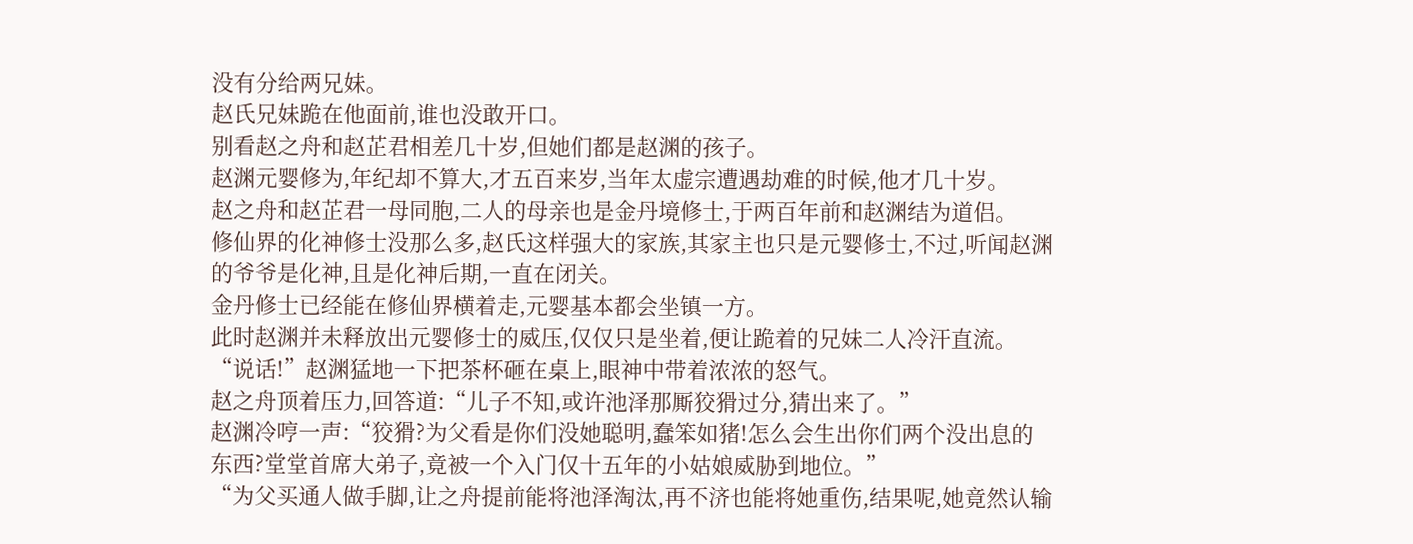没有分给两兄妹。
赵氏兄妹跪在他面前,谁也没敢开口。
别看赵之舟和赵芷君相差几十岁,但她们都是赵渊的孩子。
赵渊元婴修为,年纪却不算大,才五百来岁,当年太虚宗遭遇劫难的时候,他才几十岁。
赵之舟和赵芷君一母同胞,二人的母亲也是金丹境修士,于两百年前和赵渊结为道侣。
修仙界的化神修士没那么多,赵氏这样强大的家族,其家主也只是元婴修士,不过,听闻赵渊的爷爷是化神,且是化神后期,一直在闭关。
金丹修士已经能在修仙界横着走,元婴基本都会坐镇一方。
此时赵渊并未释放出元婴修士的威压,仅仅只是坐着,便让跪着的兄妹二人冷汗直流。
“说话!”赵渊猛地一下把茶杯砸在桌上,眼神中带着浓浓的怒气。
赵之舟顶着压力,回答道:“儿子不知,或许池泽那厮狡猾过分,猜出来了。”
赵渊冷哼一声:“狡猾?为父看是你们没她聪明,蠢笨如猪!怎么会生出你们两个没出息的东西?堂堂首席大弟子,竟被一个入门仅十五年的小姑娘威胁到地位。”
“为父买通人做手脚,让之舟提前能将池泽淘汰,再不济也能将她重伤,结果呢,她竟然认输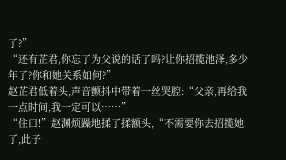了?”
“还有芷君,你忘了为父说的话了吗?让你招揽池泽,多少年了?你和她关系如何?”
赵芷君低着头,声音颤抖中带着一丝哭腔:“父亲,再给我一点时间,我一定可以……”
“住口!”赵渊烦躁地揉了揉额头,“不需要你去招揽她了,此子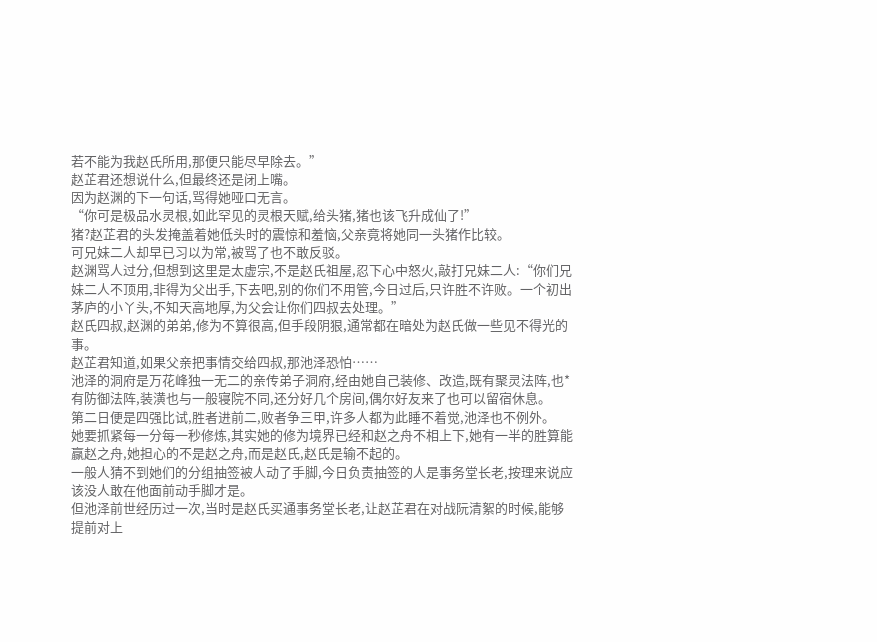若不能为我赵氏所用,那便只能尽早除去。”
赵芷君还想说什么,但最终还是闭上嘴。
因为赵渊的下一句话,骂得她哑口无言。
“你可是极品水灵根,如此罕见的灵根天赋,给头猪,猪也该飞升成仙了!”
猪?赵芷君的头发掩盖着她低头时的震惊和羞恼,父亲竟将她同一头猪作比较。
可兄妹二人却早已习以为常,被骂了也不敢反驳。
赵渊骂人过分,但想到这里是太虚宗,不是赵氏祖屋,忍下心中怒火,敲打兄妹二人:“你们兄妹二人不顶用,非得为父出手,下去吧,别的你们不用管,今日过后,只许胜不许败。一个初出茅庐的小丫头,不知天高地厚,为父会让你们四叔去处理。”
赵氏四叔,赵渊的弟弟,修为不算很高,但手段阴狠,通常都在暗处为赵氏做一些见不得光的事。
赵芷君知道,如果父亲把事情交给四叔,那池泽恐怕……
池泽的洞府是万花峰独一无二的亲传弟子洞府,经由她自己装修、改造,既有聚灵法阵,也*有防御法阵,装潢也与一般寝院不同,还分好几个房间,偶尔好友来了也可以留宿休息。
第二日便是四强比试,胜者进前二,败者争三甲,许多人都为此睡不着觉,池泽也不例外。
她要抓紧每一分每一秒修炼,其实她的修为境界已经和赵之舟不相上下,她有一半的胜算能赢赵之舟,她担心的不是赵之舟,而是赵氏,赵氏是输不起的。
一般人猜不到她们的分组抽签被人动了手脚,今日负责抽签的人是事务堂长老,按理来说应该没人敢在他面前动手脚才是。
但池泽前世经历过一次,当时是赵氏买通事务堂长老,让赵芷君在对战阮清絮的时候,能够提前对上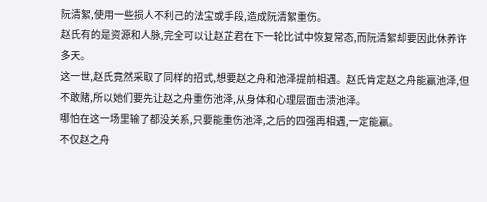阮清絮,使用一些损人不利己的法宝或手段,造成阮清絮重伤。
赵氏有的是资源和人脉,完全可以让赵芷君在下一轮比试中恢复常态,而阮清絮却要因此休养许多天。
这一世,赵氏竟然采取了同样的招式,想要赵之舟和池泽提前相遇。赵氏肯定赵之舟能赢池泽,但不敢赌,所以她们要先让赵之舟重伤池泽,从身体和心理层面击溃池泽。
哪怕在这一场里输了都没关系,只要能重伤池泽,之后的四强再相遇,一定能赢。
不仅赵之舟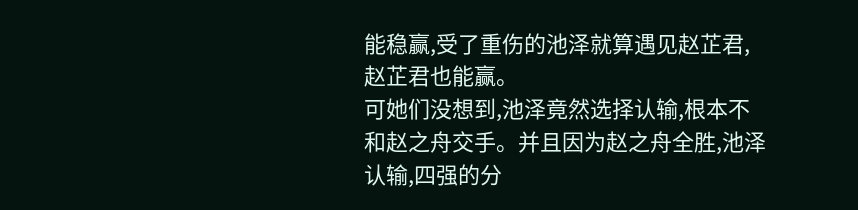能稳赢,受了重伤的池泽就算遇见赵芷君,赵芷君也能赢。
可她们没想到,池泽竟然选择认输,根本不和赵之舟交手。并且因为赵之舟全胜,池泽认输,四强的分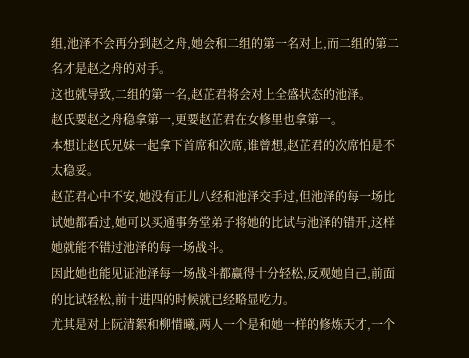组,池泽不会再分到赵之舟,她会和二组的第一名对上,而二组的第二名才是赵之舟的对手。
这也就导致,二组的第一名,赵芷君将会对上全盛状态的池泽。
赵氏要赵之舟稳拿第一,更要赵芷君在女修里也拿第一。
本想让赵氏兄妹一起拿下首席和次席,谁曾想,赵芷君的次席怕是不太稳妥。
赵芷君心中不安,她没有正儿八经和池泽交手过,但池泽的每一场比试她都看过,她可以买通事务堂弟子将她的比试与池泽的错开,这样她就能不错过池泽的每一场战斗。
因此她也能见证池泽每一场战斗都赢得十分轻松,反观她自己,前面的比试轻松,前十进四的时候就已经略显吃力。
尤其是对上阮清絮和柳惜曦,两人一个是和她一样的修炼天才,一个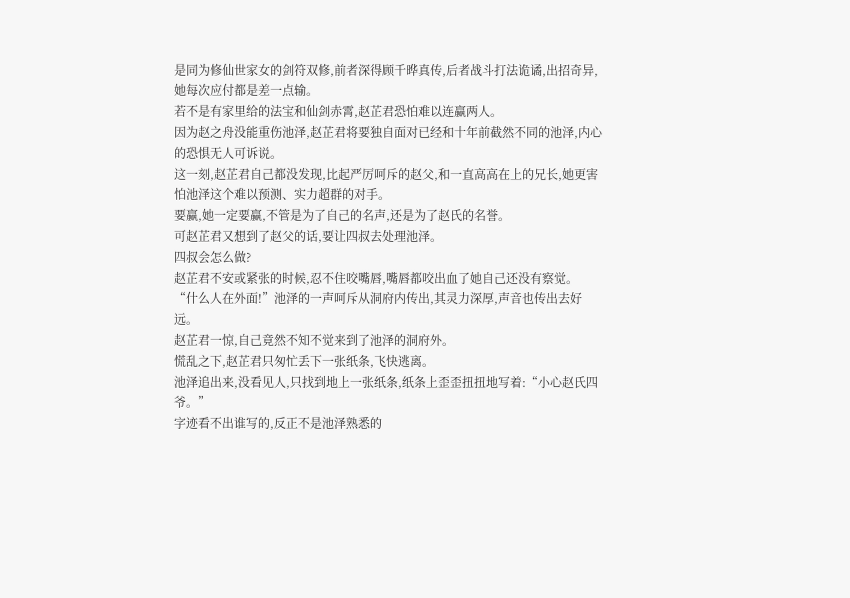是同为修仙世家女的剑符双修,前者深得顾千晔真传,后者战斗打法诡谲,出招奇异,她每次应付都是差一点输。
若不是有家里给的法宝和仙剑赤霄,赵芷君恐怕难以连赢两人。
因为赵之舟没能重伤池泽,赵芷君将要独自面对已经和十年前截然不同的池泽,内心的恐惧无人可诉说。
这一刻,赵芷君自己都没发现,比起严厉呵斥的赵父,和一直高高在上的兄长,她更害怕池泽这个难以预测、实力超群的对手。
要赢,她一定要赢,不管是为了自己的名声,还是为了赵氏的名誉。
可赵芷君又想到了赵父的话,要让四叔去处理池泽。
四叔会怎么做?
赵芷君不安或紧张的时候,忍不住咬嘴唇,嘴唇都咬出血了她自己还没有察觉。
“什么人在外面!”池泽的一声呵斥从洞府内传出,其灵力深厚,声音也传出去好远。
赵芷君一惊,自己竟然不知不觉来到了池泽的洞府外。
慌乱之下,赵芷君只匆忙丢下一张纸条,飞快逃离。
池泽追出来,没看见人,只找到地上一张纸条,纸条上歪歪扭扭地写着:“小心赵氏四爷。”
字迹看不出谁写的,反正不是池泽熟悉的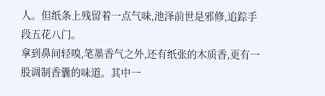人。但纸条上残留着一点气味,池泽前世是邪修,追踪手段五花八门。
拿到鼻间轻嗅,笔墨香气之外,还有纸张的木质香,更有一股调制香囊的味道。其中一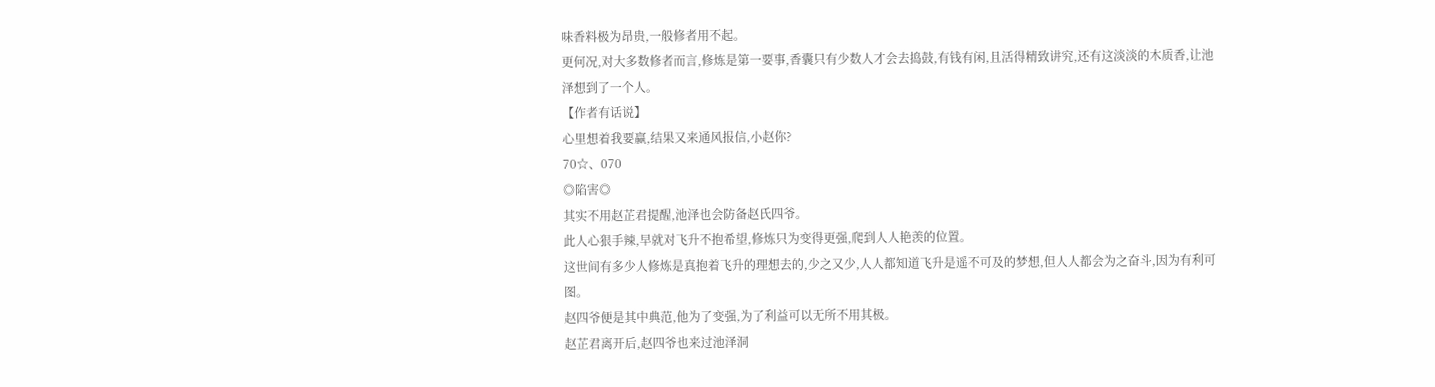味香料极为昂贵,一般修者用不起。
更何况,对大多数修者而言,修炼是第一要事,香囊只有少数人才会去捣鼓,有钱有闲,且活得精致讲究,还有这淡淡的木质香,让池泽想到了一个人。
【作者有话说】
心里想着我要赢,结果又来通风报信,小赵你?
70☆、070
◎陷害◎
其实不用赵芷君提醒,池泽也会防备赵氏四爷。
此人心狠手辣,早就对飞升不抱希望,修炼只为变得更强,爬到人人艳羡的位置。
这世间有多少人修炼是真抱着飞升的理想去的,少之又少,人人都知道飞升是遥不可及的梦想,但人人都会为之奋斗,因为有利可图。
赵四爷便是其中典范,他为了变强,为了利益可以无所不用其极。
赵芷君离开后,赵四爷也来过池泽洞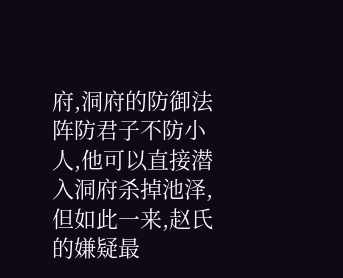府,洞府的防御法阵防君子不防小人,他可以直接潜入洞府杀掉池泽,但如此一来,赵氏的嫌疑最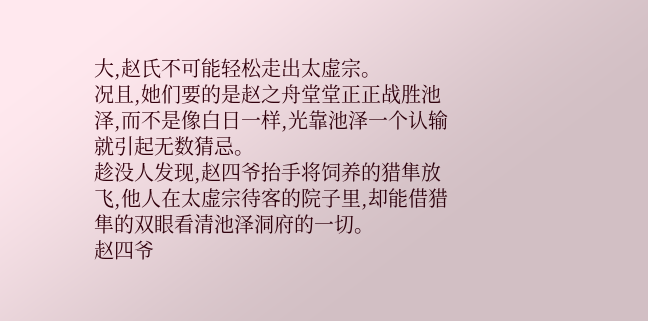大,赵氏不可能轻松走出太虚宗。
况且,她们要的是赵之舟堂堂正正战胜池泽,而不是像白日一样,光靠池泽一个认输就引起无数猜忌。
趁没人发现,赵四爷抬手将饲养的猎隼放飞,他人在太虚宗待客的院子里,却能借猎隼的双眼看清池泽洞府的一切。
赵四爷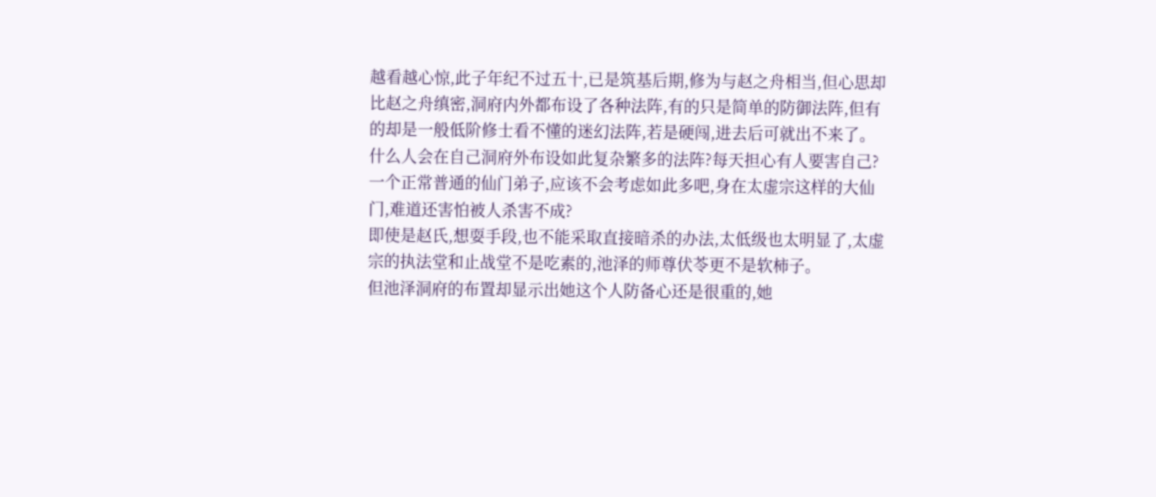越看越心惊,此子年纪不过五十,已是筑基后期,修为与赵之舟相当,但心思却比赵之舟缜密,洞府内外都布设了各种法阵,有的只是简单的防御法阵,但有的却是一般低阶修士看不懂的迷幻法阵,若是硬闯,进去后可就出不来了。
什么人会在自己洞府外布设如此复杂繁多的法阵?每天担心有人要害自己?一个正常普通的仙门弟子,应该不会考虑如此多吧,身在太虚宗这样的大仙门,难道还害怕被人杀害不成?
即使是赵氏,想耍手段,也不能采取直接暗杀的办法,太低级也太明显了,太虚宗的执法堂和止战堂不是吃素的,池泽的师尊伏苓更不是软柿子。
但池泽洞府的布置却显示出她这个人防备心还是很重的,她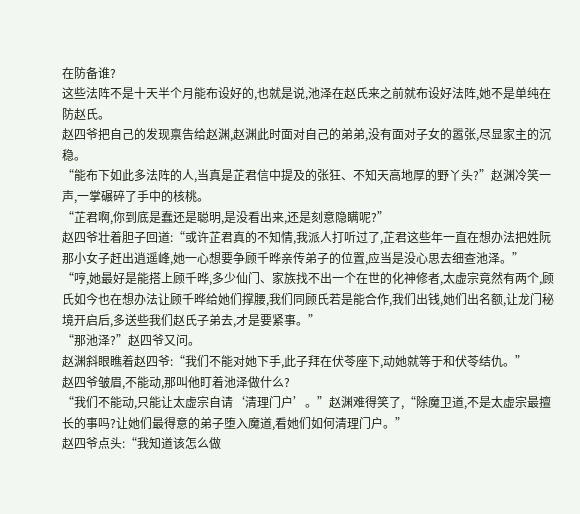在防备谁?
这些法阵不是十天半个月能布设好的,也就是说,池泽在赵氏来之前就布设好法阵,她不是单纯在防赵氏。
赵四爷把自己的发现禀告给赵渊,赵渊此时面对自己的弟弟,没有面对子女的嚣张,尽显家主的沉稳。
“能布下如此多法阵的人,当真是芷君信中提及的张狂、不知天高地厚的野丫头?”赵渊冷笑一声,一掌碾碎了手中的核桃。
“芷君啊,你到底是蠢还是聪明,是没看出来,还是刻意隐瞒呢?”
赵四爷壮着胆子回道:“或许芷君真的不知情,我派人打听过了,芷君这些年一直在想办法把姓阮那小女子赶出逍遥峰,她一心想要争顾千晔亲传弟子的位置,应当是没心思去细查池泽。”
“哼,她最好是能搭上顾千晔,多少仙门、家族找不出一个在世的化神修者,太虚宗竟然有两个,顾氏如今也在想办法让顾千晔给她们撑腰,我们同顾氏若是能合作,我们出钱,她们出名额,让龙门秘境开启后,多送些我们赵氏子弟去,才是要紧事。”
“那池泽?”赵四爷又问。
赵渊斜眼瞧着赵四爷:“我们不能对她下手,此子拜在伏苓座下,动她就等于和伏苓结仇。”
赵四爷皱眉,不能动,那叫他盯着池泽做什么?
“我们不能动,只能让太虚宗自请‘清理门户’。”赵渊难得笑了,“除魔卫道,不是太虚宗最擅长的事吗?让她们最得意的弟子堕入魔道,看她们如何清理门户。”
赵四爷点头:“我知道该怎么做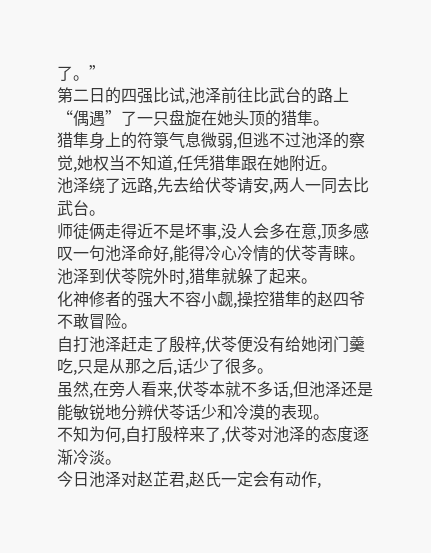了。”
第二日的四强比试,池泽前往比武台的路上“偶遇”了一只盘旋在她头顶的猎隼。
猎隼身上的符箓气息微弱,但逃不过池泽的察觉,她权当不知道,任凭猎隼跟在她附近。
池泽绕了远路,先去给伏苓请安,两人一同去比武台。
师徒俩走得近不是坏事,没人会多在意,顶多感叹一句池泽命好,能得冷心冷情的伏苓青睐。
池泽到伏苓院外时,猎隼就躲了起来。
化神修者的强大不容小觑,操控猎隼的赵四爷不敢冒险。
自打池泽赶走了殷梓,伏苓便没有给她闭门羹吃,只是从那之后,话少了很多。
虽然,在旁人看来,伏苓本就不多话,但池泽还是能敏锐地分辨伏苓话少和冷漠的表现。
不知为何,自打殷梓来了,伏苓对池泽的态度逐渐冷淡。
今日池泽对赵芷君,赵氏一定会有动作,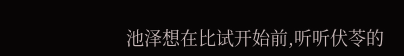池泽想在比试开始前,听听伏苓的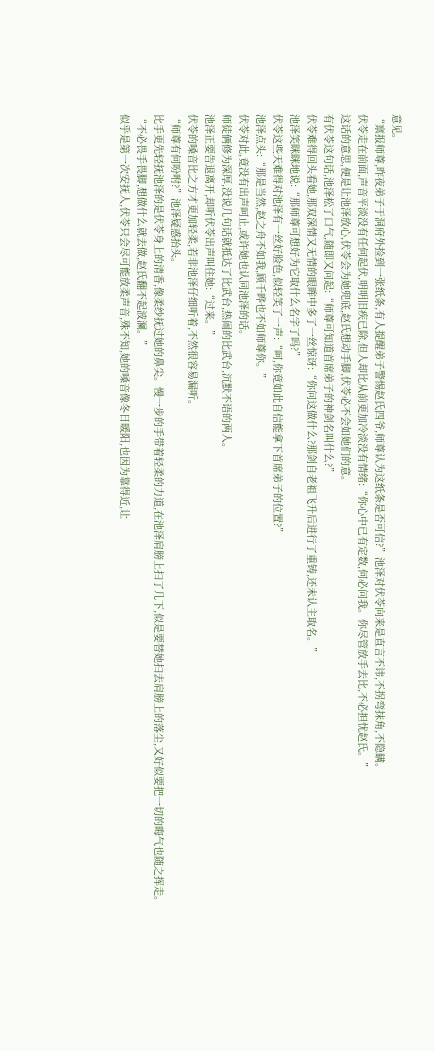意见。
“禀报师尊,昨夜弟子于洞府外捡到一张纸条,有人提醒弟子警惕赵氏四爷,师尊认为这纸条是否可信?”池泽对伏苓向来是直言不讳,不拐弯抹角,不隐瞒。
伏苓走在前面,声音平淡没有任何起伏,明明旧疾已除,但人却比从前更加冷淡没有情绪:“你心中已有定数,何必问我。你尽管放手去比,不必担忧赵氏。”
这话的意思,便是让池泽放心,伏苓会为她兜底,赵氏想动手脚,伏苓必不会如她们的意。
有伏苓这句话,池泽松了口气,随即又问起:“师尊可知道首席弟子的神剑名叫什么?”
伏苓难得回头看她,那双深情又无情的眼眸中多了一丝惊讶:“你问这做什么?那剑自老祖飞升后进行了重铸,还未认主取名。”
池泽笑眯眯地说:“那师尊可想好为它取什么名字了吗?”
伏苓这些天难得对池泽有一丝好脸色,似轻笑了一声:“呵,你竟如此自信能拿下首席弟子的位置?”
池泽点头:“那是当然,赵之舟不如我,顾千晔也不如师尊你。”
伏苓对此,竟没有出声呵止,或许她也认同池泽的话。
师徒俩修为深厚,没说几句话就抵达了比武台,热闹的比武台,沉默不语的两人。
池泽正要告退离开,却听伏苓出声叫住她:“过来。”
伏苓的嗓音比之方才更加轻柔,若非池泽仔细听着,不然很容易漏听。
“师尊有何吩咐?”池泽疑惑抬头。
比手更先轻抚池泽的是伏苓身上的清香,像柔纱抚过她的鼻尖。慢一步的手带着轻柔的力道,在池泽肩膀上扫了几下,似是要替她扫去肩膀上的落尘,又好似要把一切的晦气也随之挥走。
“不必畏手畏脚,想做什么就去做,赵氏翻不起波澜。”
似乎是第一次安抚人,伏苓只会尽可能放柔声音,殊不知,她的嗓音像冬日暖阳,也因为靠得近,让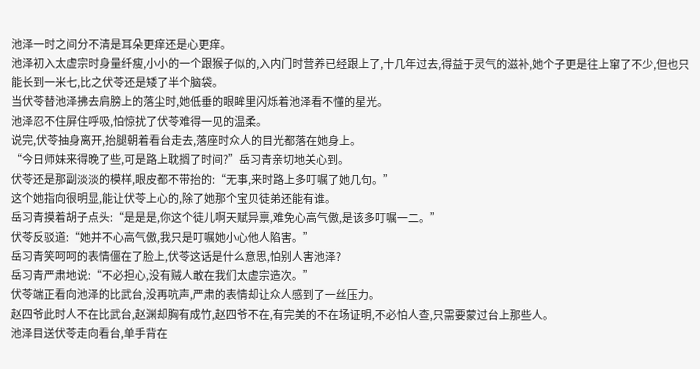池泽一时之间分不清是耳朵更痒还是心更痒。
池泽初入太虚宗时身量纤瘦,小小的一个跟猴子似的,入内门时营养已经跟上了,十几年过去,得益于灵气的滋补,她个子更是往上窜了不少,但也只能长到一米七,比之伏苓还是矮了半个脑袋。
当伏苓替池泽拂去肩膀上的落尘时,她低垂的眼眸里闪烁着池泽看不懂的星光。
池泽忍不住屏住呼吸,怕惊扰了伏苓难得一见的温柔。
说完,伏苓抽身离开,抬腿朝着看台走去,落座时众人的目光都落在她身上。
“今日师妹来得晚了些,可是路上耽搁了时间?”岳习青亲切地关心到。
伏苓还是那副淡淡的模样,眼皮都不带抬的:“无事,来时路上多叮嘱了她几句。”
这个她指向很明显,能让伏苓上心的,除了她那个宝贝徒弟还能有谁。
岳习青摸着胡子点头:“是是是,你这个徒儿啊天赋异禀,难免心高气傲,是该多叮嘱一二。”
伏苓反驳道:“她并不心高气傲,我只是叮嘱她小心他人陷害。”
岳习青笑呵呵的表情僵在了脸上,伏苓这话是什么意思,怕别人害池泽?
岳习青严肃地说:“不必担心,没有贼人敢在我们太虚宗造次。”
伏苓端正看向池泽的比武台,没再吭声,严肃的表情却让众人感到了一丝压力。
赵四爷此时人不在比武台,赵渊却胸有成竹,赵四爷不在,有完美的不在场证明,不必怕人查,只需要蒙过台上那些人。
池泽目送伏苓走向看台,单手背在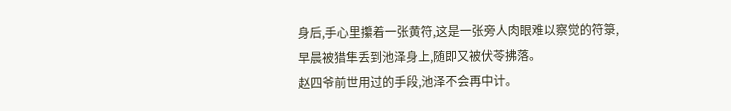身后,手心里攥着一张黄符,这是一张旁人肉眼难以察觉的符箓,早晨被猎隼丢到池泽身上,随即又被伏苓拂落。
赵四爷前世用过的手段,池泽不会再中计。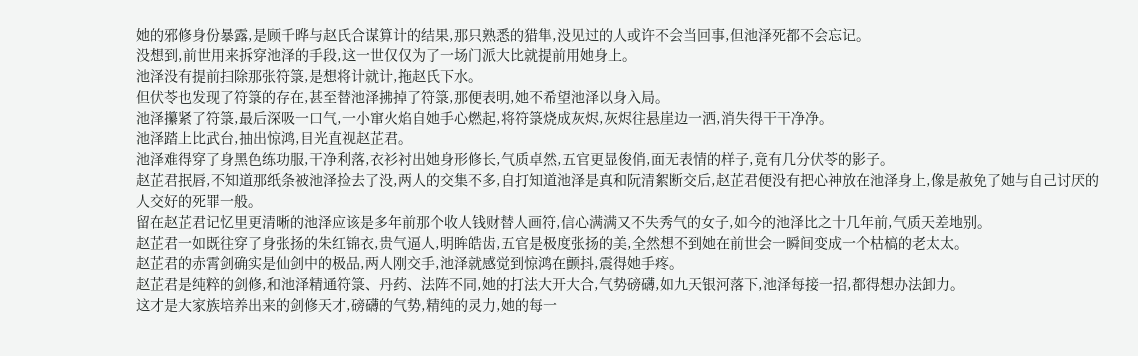她的邪修身份暴露,是顾千晔与赵氏合谋算计的结果,那只熟悉的猎隼,没见过的人或许不会当回事,但池泽死都不会忘记。
没想到,前世用来拆穿池泽的手段,这一世仅仅为了一场门派大比就提前用她身上。
池泽没有提前扫除那张符箓,是想将计就计,拖赵氏下水。
但伏苓也发现了符箓的存在,甚至替池泽拂掉了符箓,那便表明,她不希望池泽以身入局。
池泽攥紧了符箓,最后深吸一口气,一小窜火焰自她手心燃起,将符箓烧成灰烬,灰烬往悬崖边一洒,消失得干干净净。
池泽踏上比武台,抽出惊鸿,目光直视赵芷君。
池泽难得穿了身黑色练功服,干净利落,衣衫衬出她身形修长,气质卓然,五官更显俊俏,面无表情的样子,竟有几分伏苓的影子。
赵芷君抿唇,不知道那纸条被池泽捡去了没,两人的交集不多,自打知道池泽是真和阮清絮断交后,赵芷君便没有把心神放在池泽身上,像是赦免了她与自己讨厌的人交好的死罪一般。
留在赵芷君记忆里更清晰的池泽应该是多年前那个收人钱财替人画符,信心满满又不失秀气的女子,如今的池泽比之十几年前,气质天差地别。
赵芷君一如既往穿了身张扬的朱红锦衣,贵气逼人,明眸皓齿,五官是极度张扬的美,全然想不到她在前世会一瞬间变成一个枯槁的老太太。
赵芷君的赤霄剑确实是仙剑中的极品,两人刚交手,池泽就感觉到惊鸿在颤抖,震得她手疼。
赵芷君是纯粹的剑修,和池泽精通符箓、丹药、法阵不同,她的打法大开大合,气势磅礴,如九天银河落下,池泽每接一招,都得想办法卸力。
这才是大家族培养出来的剑修天才,磅礴的气势,精纯的灵力,她的每一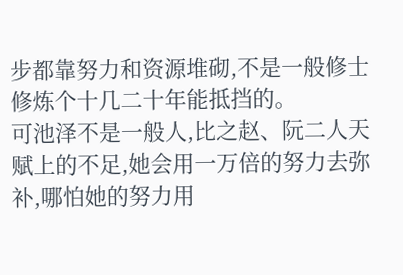步都靠努力和资源堆砌,不是一般修士修炼个十几二十年能抵挡的。
可池泽不是一般人,比之赵、阮二人天赋上的不足,她会用一万倍的努力去弥补,哪怕她的努力用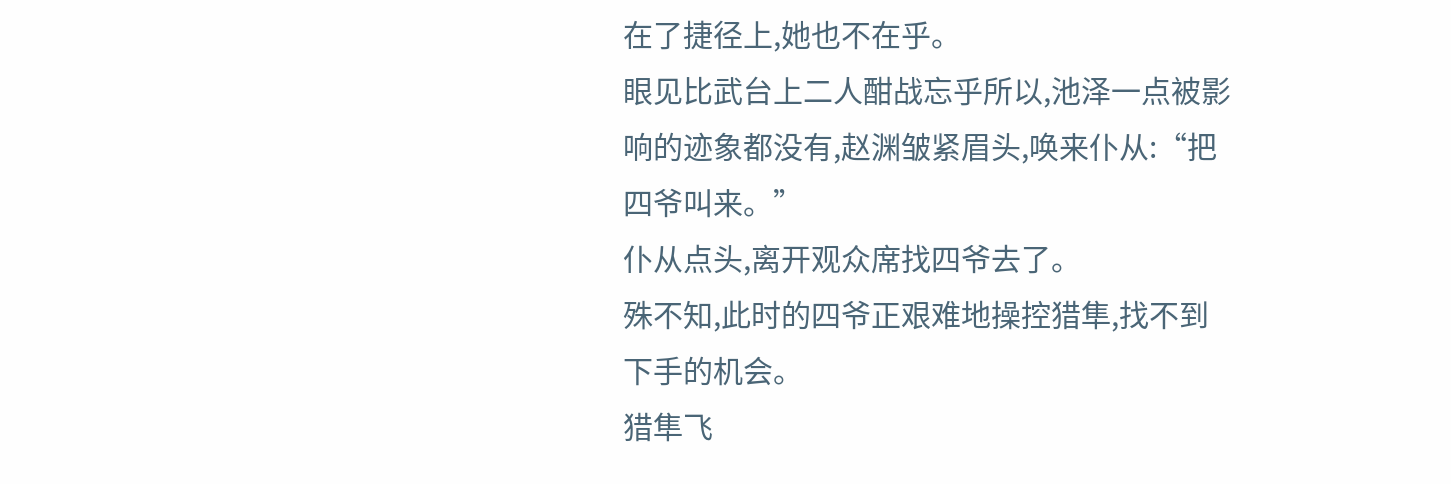在了捷径上,她也不在乎。
眼见比武台上二人酣战忘乎所以,池泽一点被影响的迹象都没有,赵渊皱紧眉头,唤来仆从:“把四爷叫来。”
仆从点头,离开观众席找四爷去了。
殊不知,此时的四爷正艰难地操控猎隼,找不到下手的机会。
猎隼飞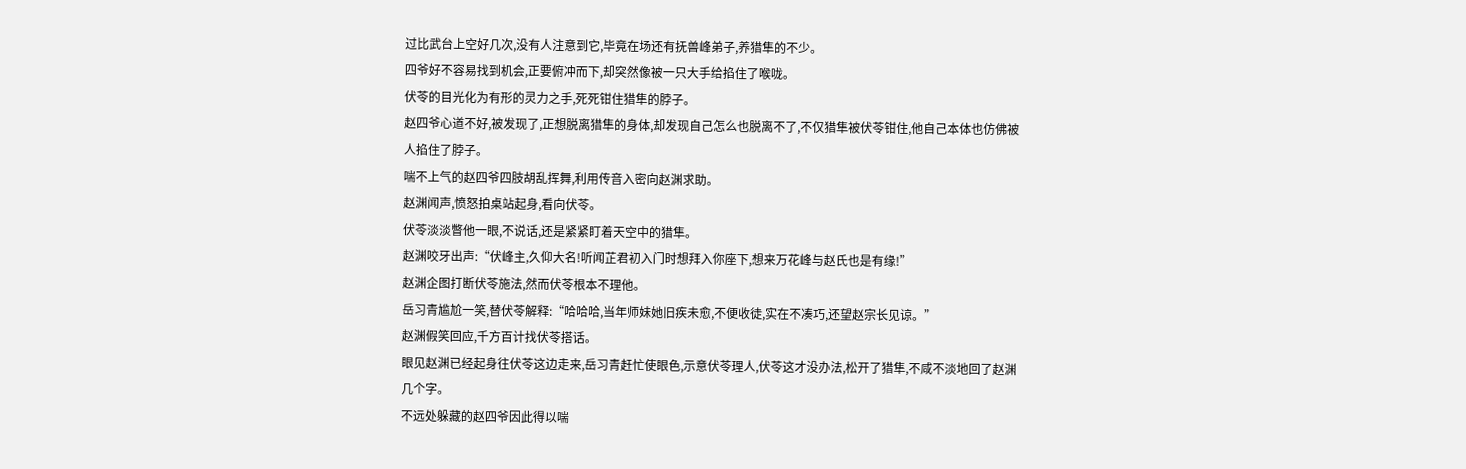过比武台上空好几次,没有人注意到它,毕竟在场还有抚兽峰弟子,养猎隼的不少。
四爷好不容易找到机会,正要俯冲而下,却突然像被一只大手给掐住了喉咙。
伏苓的目光化为有形的灵力之手,死死钳住猎隼的脖子。
赵四爷心道不好,被发现了,正想脱离猎隼的身体,却发现自己怎么也脱离不了,不仅猎隼被伏苓钳住,他自己本体也仿佛被人掐住了脖子。
喘不上气的赵四爷四肢胡乱挥舞,利用传音入密向赵渊求助。
赵渊闻声,愤怒拍桌站起身,看向伏苓。
伏苓淡淡瞥他一眼,不说话,还是紧紧盯着天空中的猎隼。
赵渊咬牙出声:“伏峰主,久仰大名!听闻芷君初入门时想拜入你座下,想来万花峰与赵氏也是有缘!”
赵渊企图打断伏苓施法,然而伏苓根本不理他。
岳习青尴尬一笑,替伏苓解释:“哈哈哈,当年师妹她旧疾未愈,不便收徒,实在不凑巧,还望赵宗长见谅。”
赵渊假笑回应,千方百计找伏苓搭话。
眼见赵渊已经起身往伏苓这边走来,岳习青赶忙使眼色,示意伏苓理人,伏苓这才没办法,松开了猎隼,不咸不淡地回了赵渊几个字。
不远处躲藏的赵四爷因此得以喘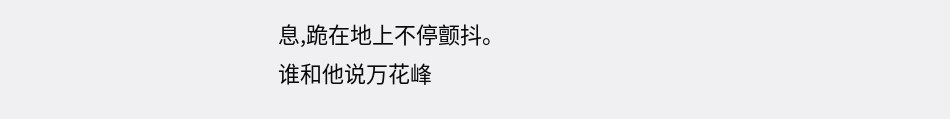息,跪在地上不停颤抖。
谁和他说万花峰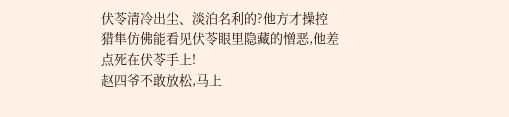伏苓清冷出尘、淡泊名利的?他方才操控猎隼仿佛能看见伏苓眼里隐藏的憎恶,他差点死在伏苓手上!
赵四爷不敢放松,马上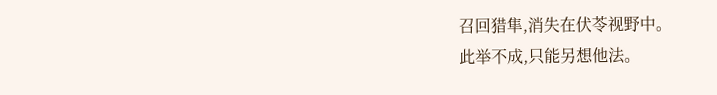召回猎隼,消失在伏苓视野中。
此举不成,只能另想他法。